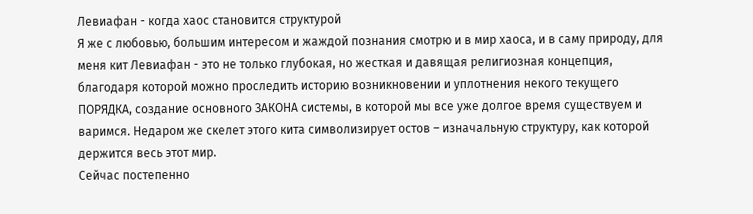Левиафан - когда хаос становится структурой
Я же с любовью, большим интересом и жаждой познания смотрю и в мир хаоса, и в саму природу, для меня кит Левиафан - это не только глубокая, но жесткая и давящая религиозная концепция, благодаря которой можно проследить историю возникновении и уплотнения некого текущего ПОРЯДКА, создание основного ЗАКОНА системы, в которой мы все уже долгое время существуем и варимся. Недаром же скелет этого кита символизирует остов – изначальную структуру, как которой держится весь этот мир.
Сейчас постепенно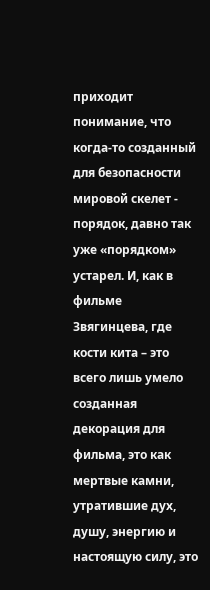приходит понимание, что когда-то созданный для безопасности мировой скелет - порядок, давно так уже «порядком» устарел. И, как в фильме Звягинцева, где кости кита – это всего лишь умело созданная декорация для фильма, это как мертвые камни, утратившие дух, душу, энергию и настоящую силу, это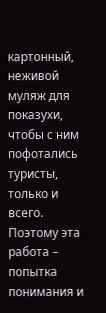картонный, неживой муляж для показухи, чтобы с ним пофотались туристы, только и всего.
Поэтому эта работа – попытка понимания и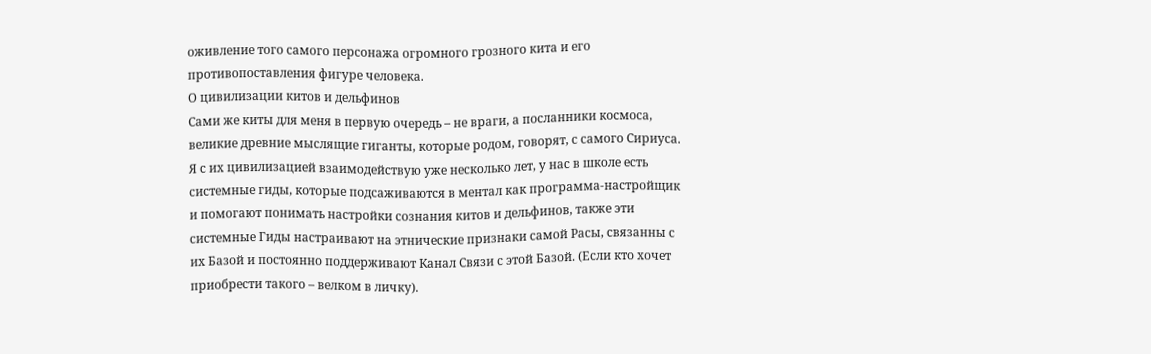оживление того самого персонажа огромного грозного кита и его противопоставления фигуре человека.
О цивилизации китов и дельфинов
Сами же киты для меня в первую очередь – не враги, а посланники космоса, великие древние мыслящие гиганты, которые родом, говорят, с самого Сириуса. Я с их цивилизацией взаимодействую уже несколько лет, у нас в школе есть системные гиды, которые подсаживаются в ментал как программа-настройщик и помогают понимать настройки сознания китов и дельфинов, также эти системные Гиды настраивают на этнические признаки самой Расы, связанны с их Базой и постоянно поддерживают Канал Связи с этой Базой. (Если кто хочет приобрести такого – велком в личку).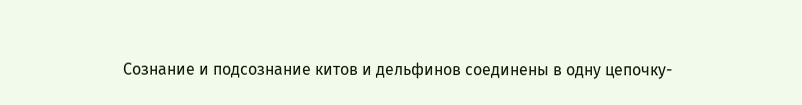Сознание и подсознание китов и дельфинов соединены в одну цепочку-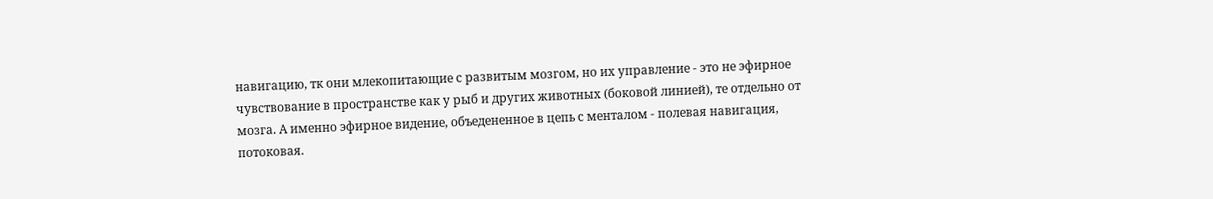навигацию, тк они млекопитающие с развитым мозгом, но их управление - это не эфирное чувствование в пространстве как у рыб и других животных (боковой линией), те отдельно от мозга. А именно эфирное видение, объедененное в цепь с менталом - полевая навигация, потоковая.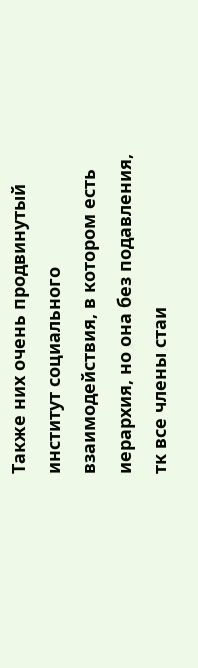Также них очень продвинутый институт социального взаимодействия, в котором есть иерархия, но она без подавления, тк все члены стаи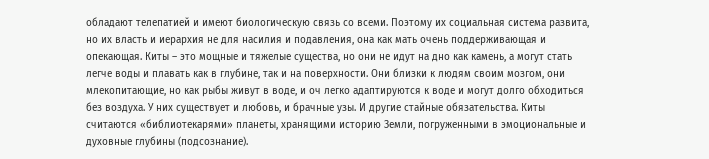обладают телепатией и имеют биологическую связь со всеми. Поэтому их социальная система развита, но их власть и иерархия не для насилия и подавления, она как мать очень поддерживающая и опекающая. Киты – это мощные и тяжелые существа, но они не идут на дно как камень, а могут стать легче воды и плавать как в глубине, так и на поверхности. Они близки к людям своим мозгом, они млекопитающие, но как рыбы живут в воде, и оч легко адаптируются к воде и могут долго обходиться без воздуха. У них существует и любовь, и брачные узы. И другие стайные обязательства. Киты считаются «библиотекарями» планеты, хранящими историю Земли, погруженными в эмоциональные и духовные глубины (подсознание).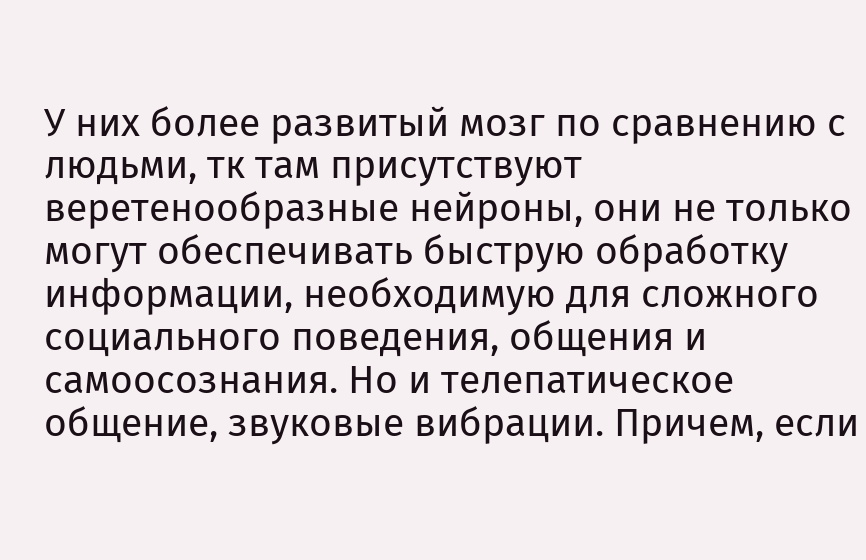У них более развитый мозг по сравнению с людьми, тк там присутствуют веретенообразные нейроны, они не только могут обеспечивать быструю обработку информации, необходимую для сложного социального поведения, общения и самоосознания. Но и телепатическое общение, звуковые вибрации. Причем, если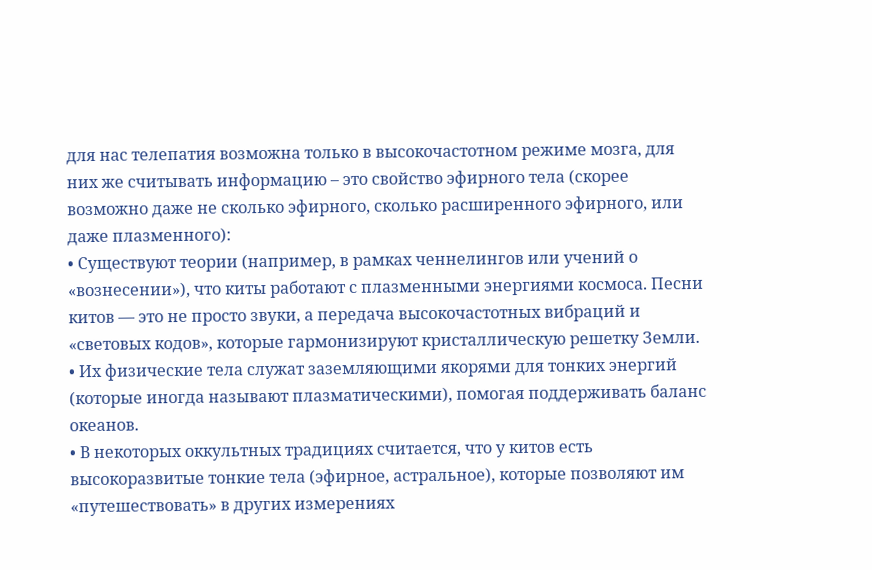для нас телепатия возможна только в высокочастотном режиме мозга, для них же считывать информацию – это свойство эфирного тела (скорее возможно даже не сколько эфирного, сколько расширенного эфирного, или даже плазменного):
• Существуют теории (например, в рамках ченнелингов или учений о «вознесении»), что киты работают с плазменными энергиями космоса. Песни китов — это не просто звуки, а передача высокочастотных вибраций и «световых кодов», которые гармонизируют кристаллическую решетку Земли.
• Их физические тела служат заземляющими якорями для тонких энергий (которые иногда называют плазматическими), помогая поддерживать баланс океанов.
• В некоторых оккультных традициях считается, что у китов есть высокоразвитые тонкие тела (эфирное, астральное), которые позволяют им «путешествовать» в других измерениях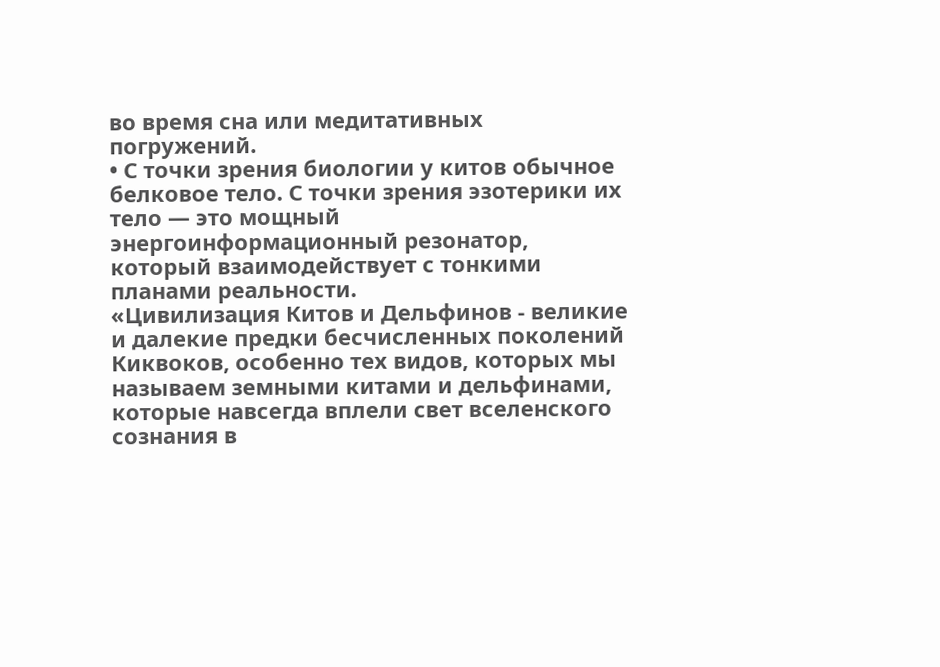во время сна или медитативных погружений.
• С точки зрения биологии у китов обычное белковое тело. С точки зрения эзотерики их тело — это мощный энергоинформационный резонатор, который взаимодействует с тонкими планами реальности.
«Цивилизация Китов и Дельфинов - великие и далекие предки бесчисленных поколений Киквоков, особенно тех видов, которых мы называем земными китами и дельфинами, которые навсегда вплели свет вселенского сознания в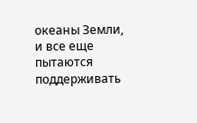океаны Земли, и все еще пытаются поддерживать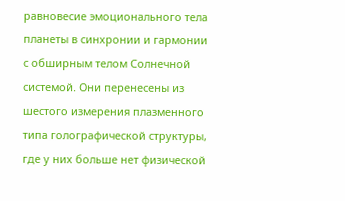равновесие эмоционального тела планеты в синхронии и гармонии с обширным телом Солнечной системой. Они перенесены из шестого измерения плазменного типа голографической структуры, где у них больше нет физической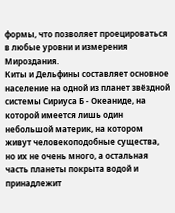формы, что позволяет проецироваться в любые уровни и измерения Мироздания.
Киты и Дельфины составляет основное население на одной из планет звёздной системы Сириуса Б - Океаниде, на которой имеется лишь один небольшой материк, на котором живут человекоподобные существа, но их не очень много, а остальная часть планеты покрыта водой и принадлежит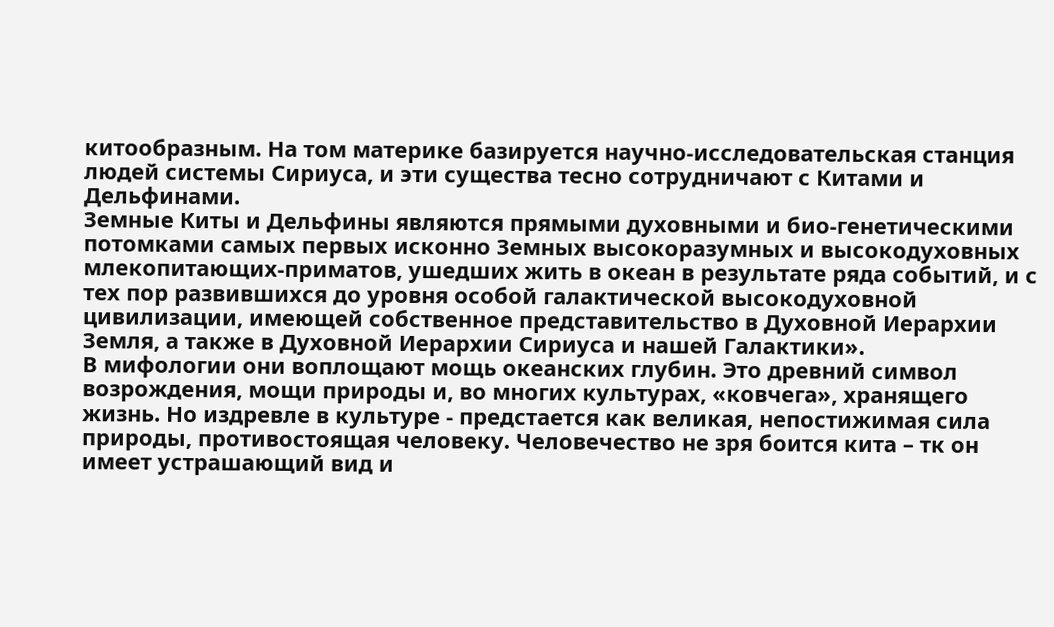китообразным. На том материке базируется научно-исследовательская станция людей системы Сириуса, и эти существа тесно сотрудничают с Китами и Дельфинами.
Земные Киты и Дельфины являются прямыми духовными и био-генетическими потомками самых первых исконно Земных высокоразумных и высокодуховных млекопитающих-приматов, ушедших жить в океан в результате ряда событий, и с тех пор развившихся до уровня особой галактической высокодуховной цивилизации, имеющей собственное представительство в Духовной Иерархии Земля, а также в Духовной Иерархии Сириуса и нашей Галактики».
В мифологии они воплощают мощь океанских глубин. Это древний символ возрождения, мощи природы и, во многих культурах, «ковчега», хранящего жизнь. Но издревле в культуре - предстается как великая, непостижимая сила природы, противостоящая человеку. Человечество не зря боится кита – тк он имеет устрашающий вид и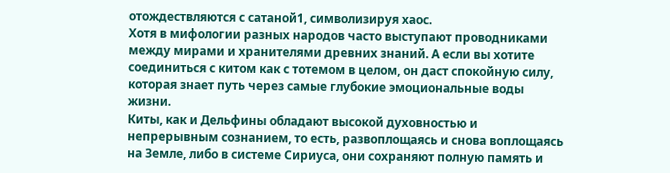отождествляются с сатаной1, символизируя хаос.
Хотя в мифологии разных народов часто выступают проводниками между мирами и хранителями древних знаний. А если вы хотите соединиться с китом как с тотемом в целом, он даст спокойную силу, которая знает путь через самые глубокие эмоциональные воды жизни.
Киты, как и Дельфины обладают высокой духовностью и непрерывным сознанием, то есть, развоплощаясь и снова воплощаясь на Земле, либо в системе Сириуса, они сохраняют полную память и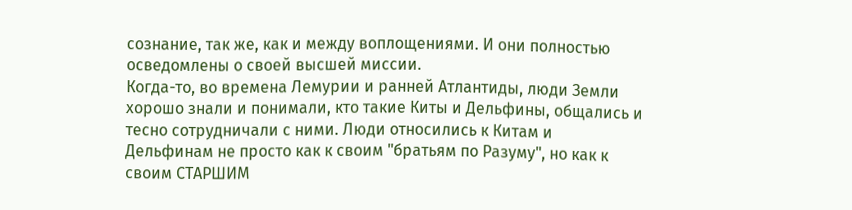сознание, так же, как и между воплощениями. И они полностью осведомлены о своей высшей миссии.
Когда-то, во времена Лемурии и ранней Атлантиды, люди Земли хорошо знали и понимали, кто такие Киты и Дельфины, общались и тесно сотрудничали с ними. Люди относились к Китам и Дельфинам не просто как к своим "братьям по Разуму", но как к своим СТАРШИМ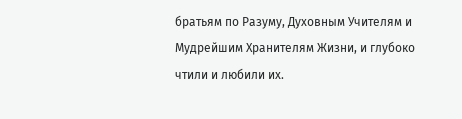братьям по Разуму, Духовным Учителям и Мудрейшим Хранителям Жизни, и глубоко чтили и любили их.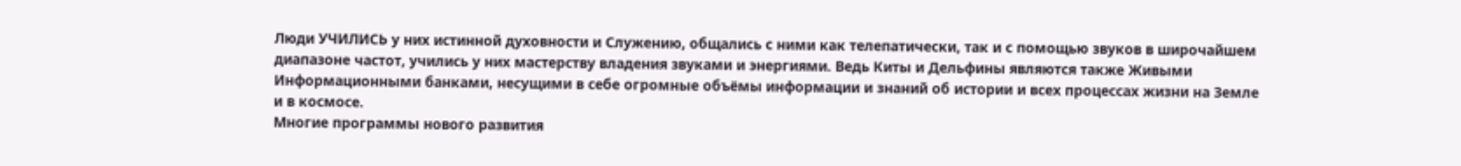Люди УЧИЛИСЬ у них истинной духовности и Служению, общались с ними как телепатически, так и с помощью звуков в широчайшем диапазоне частот, учились у них мастерству владения звуками и энергиями. Ведь Киты и Дельфины являются также Живыми Информационными банками, несущими в себе огромные объёмы информации и знаний об истории и всех процессах жизни на Земле и в космосе.
Многие программы нового развития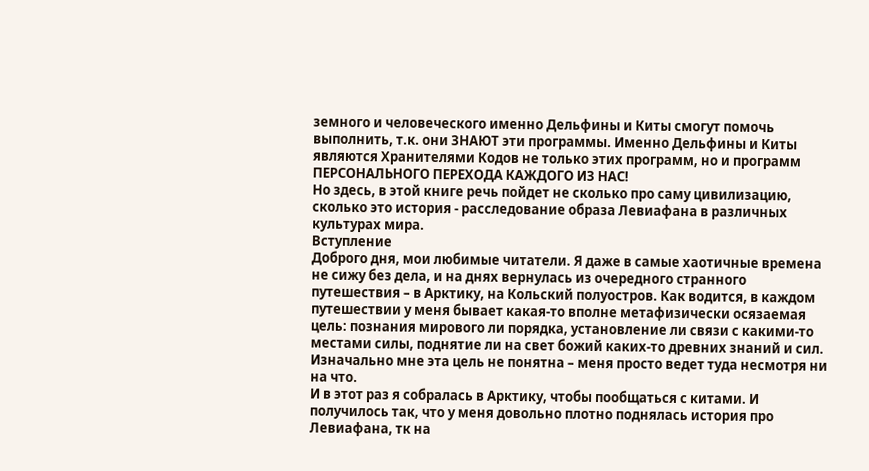земного и человеческого именно Дельфины и Киты смогут помочь выполнить, т.к. они ЗНАЮТ эти программы. Именно Дельфины и Киты являются Хранителями Кодов не только этих программ, но и программ ПЕРСОНАЛЬНОГО ПЕРЕХОДА КАЖДОГО ИЗ НАС!
Но здесь, в этой книге речь пойдет не сколько про саму цивилизацию, сколько это история - расследование образа Левиафана в различных культурах мира.
Вступление
Доброго дня, мои любимые читатели. Я даже в самые хаотичные времена не сижу без дела, и на днях вернулась из очередного странного путешествия – в Арктику, на Кольский полуостров. Как водится, в каждом путешествии у меня бывает какая-то вполне метафизически осязаемая цель: познания мирового ли порядка, установление ли связи с какими-то местами силы, поднятие ли на свет божий каких-то древних знаний и сил. Изначально мне эта цель не понятна – меня просто ведет туда несмотря ни на что.
И в этот раз я собралась в Арктику, чтобы пообщаться с китами. И получилось так, что у меня довольно плотно поднялась история про Левиафана, тк на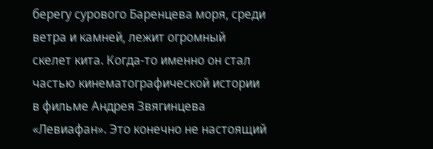берегу сурового Баренцева моря, среди ветра и камней, лежит огромный скелет кита. Когда-то именно он стал частью кинематографической истории в фильме Андрея Звягинцева «Левиафан». Это конечно не настоящий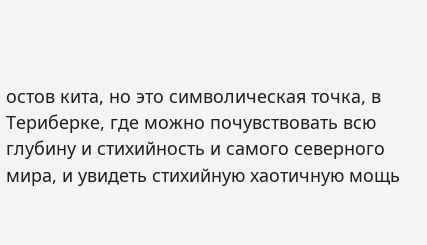остов кита, но это символическая точка, в Териберке, где можно почувствовать всю глубину и стихийность и самого северного мира, и увидеть стихийную хаотичную мощь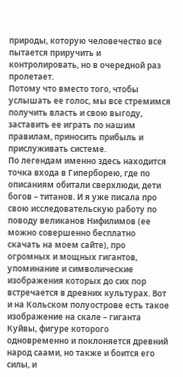природы, которую человечество все пытается приручить и контролировать, но в очередной раз пролетает.
Потому что вместо того, чтобы услышать ее голос, мы все стремимся получить власть и свою выгоду, заставить ее играть по нашим правилам, приносить прибыль и прислуживать системе.
По легендам именно здесь находится точка входа в Гиперборею, где по описаниям обитали сверхлюди, дети богов – титанов. И я уже писала про свою исследовательскую работу по поводу великанов Нифилимов (ее можно совершенно бесплатно скачать на моем сайте), про огромных и мощных гигантов, упоминание и символические изображения которых до сих пор встречается в древних культурах. Вот и на Кольском полуострове есть такое изображение на скале – гиганта Куйвы, фигуре которого одновременно и поклоняется древний народ саами, но также и боится его силы, и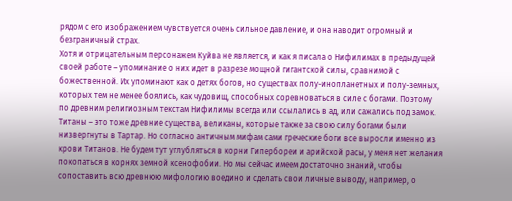рядом с его изображением чувствуется очень сильное давление, и она наводит огромный и безграничный страх.
Хотя и отрицательным персонажем Куйва не является, и как я писала о Нифилимах в предыдущей своей работе – упоминание о них идет в разрезе мощной гигантской силы, сравнимой с божественной. Их упоминают как о детях богов, но существах полу-инопланетных и полу-земных, которых тем не менее боялись, как чудовищ, способных соревноваться в силе с богами. Поэтому по древним религиозным текстам Нифилимы всегда или ссылались в ад, или сажались под замок.
Титаны – это тоже древние существа, великаны, которые также за свою силу богами были низвергнуты в Тартар. Но согласно античным мифам сами греческие боги все выросли именно из крови Титанов. Не будем тут углубляться в корни Гипербореи и арийской расы, у меня нет желания покопаться в корнях земной ксенофобии. Но мы сейчас имеем достаточно знаний, чтобы сопоставить всю древнюю мифологию воедино и сделать свои личные выводу, например, о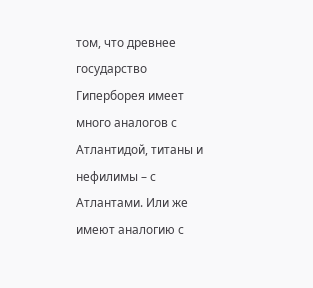том, что древнее государство Гиперборея имеет много аналогов с Атлантидой, титаны и нефилимы – с Атлантами. Или же имеют аналогию с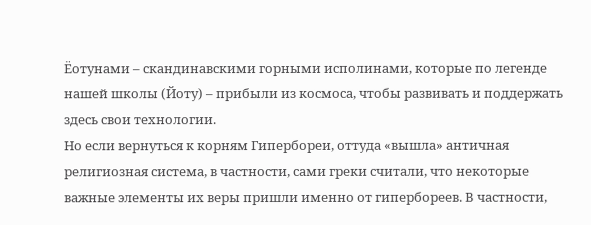Ёотунами – скандинавскими горными исполинами, которые по легенде нашей школы (Йоту) – прибыли из космоса, чтобы развивать и поддержать здесь свои технологии.
Но если вернуться к корням Гипербореи, оттуда «вышла» античная религиозная система, в частности, сами греки считали, что некоторые важные элементы их веры пришли именно от гипербореев. В частности,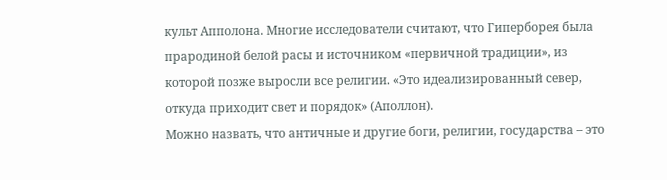культ Апполона. Многие исследователи считают, что Гиперборея была прародиной белой расы и источником «первичной традиции», из которой позже выросли все религии. «Это идеализированный север, откуда приходит свет и порядок» (Аполлон).
Можно назвать, что античные и другие боги, религии, государства – это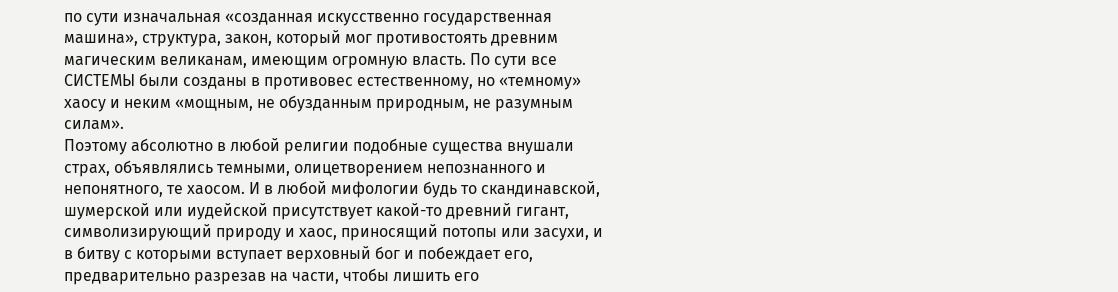по сути изначальная «созданная искусственно государственная машина», структура, закон, который мог противостоять древним магическим великанам, имеющим огромную власть. По сути все СИСТЕМЫ были созданы в противовес естественному, но «темному» хаосу и неким «мощным, не обузданным природным, не разумным силам».
Поэтому абсолютно в любой религии подобные существа внушали страх, объявлялись темными, олицетворением непознанного и непонятного, те хаосом. И в любой мифологии будь то скандинавской, шумерской или иудейской присутствует какой-то древний гигант, символизирующий природу и хаос, приносящий потопы или засухи, и в битву с которыми вступает верховный бог и побеждает его, предварительно разрезав на части, чтобы лишить его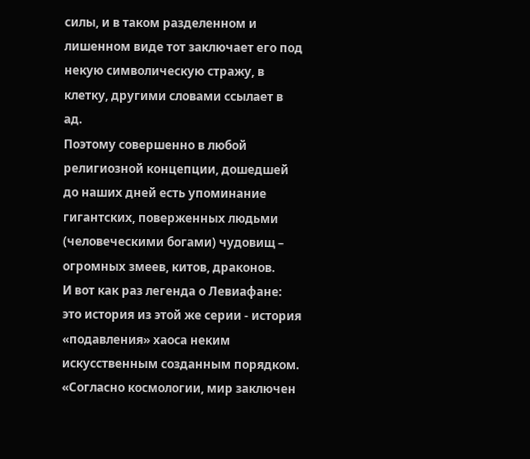силы, и в таком разделенном и лишенном виде тот заключает его под некую символическую стражу, в клетку, другими словами ссылает в ад.
Поэтому совершенно в любой религиозной концепции, дошедшей до наших дней есть упоминание гигантских, поверженных людьми (человеческими богами) чудовищ – огромных змеев, китов, драконов.
И вот как раз легенда о Левиафане: это история из этой же серии - история «подавления» хаоса неким искусственным созданным порядком.
«Согласно космологии, мир заключен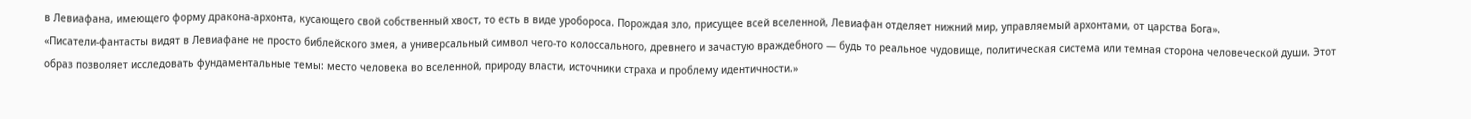в Левиафана, имеющего форму дракона-архонта, кусающего свой собственный хвост, то есть в виде уробороса. Порождая зло, присущее всей вселенной, Левиафан отделяет нижний мир, управляемый архонтами, от царства Бога».
«Писатели-фантасты видят в Левиафане не просто библейского змея, а универсальный символ чего-то колоссального, древнего и зачастую враждебного — будь то реальное чудовище, политическая система или темная сторона человеческой души. Этот образ позволяет исследовать фундаментальные темы: место человека во вселенной, природу власти, источники страха и проблему идентичности.»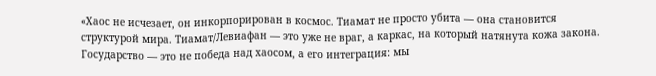«Хаос не исчезает, он инкорпорирован в космос. Тиамат не просто убита — она становится структурой мира. Тиамат/Левиафан — это уже не враг, а каркас, на который натянута кожа закона. Государство — это не победа над хаосом, а его интеграция: мы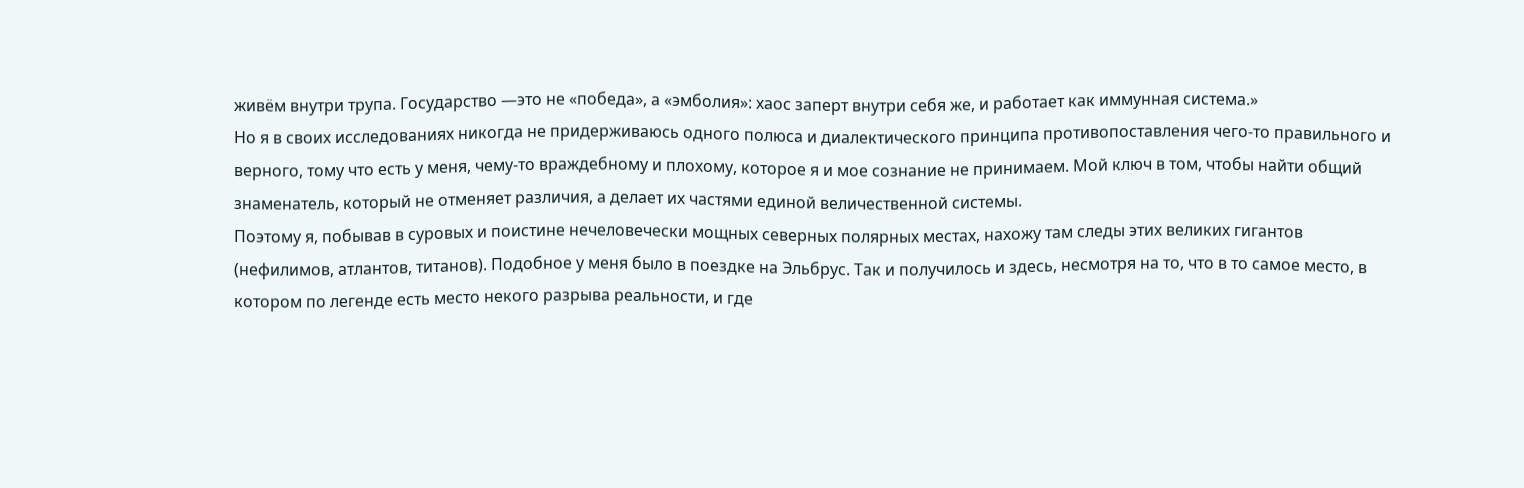живём внутри трупа. Государство —это не «победа», а «эмболия»: хаос заперт внутри себя же, и работает как иммунная система.»
Но я в своих исследованиях никогда не придерживаюсь одного полюса и диалектического принципа противопоставления чего-то правильного и верного, тому что есть у меня, чему-то враждебному и плохому, которое я и мое сознание не принимаем. Мой ключ в том, чтобы найти общий знаменатель, который не отменяет различия, а делает их частями единой величественной системы.
Поэтому я, побывав в суровых и поистине нечеловечески мощных северных полярных местах, нахожу там следы этих великих гигантов (нефилимов, атлантов, титанов). Подобное у меня было в поездке на Эльбрус. Так и получилось и здесь, несмотря на то, что в то самое место, в котором по легенде есть место некого разрыва реальности, и где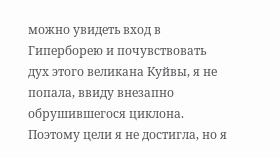можно увидеть вход в Гиперборею и почувствовать дух этого великана Куйвы, я не попала, ввиду внезапно обрушившегося циклона.
Поэтому цели я не достигла, но я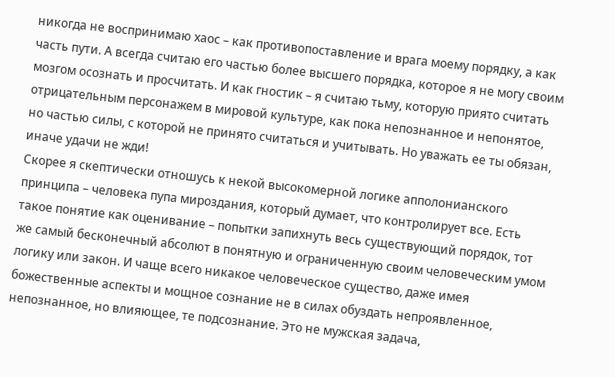никогда не воспринимаю хаос – как противопоставление и врага моему порядку, а как часть пути. А всегда считаю его частью более высшего порядка, которое я не могу своим мозгом осознать и просчитать. И как гностик – я считаю тьму, которую приято считать отрицательным персонажем в мировой культуре, как пока непознанное и непонятое, но частью силы, с которой не принято считаться и учитывать. Но уважать ее ты обязан, иначе удачи не жди!
Скорее я скептически отношусь к некой высокомерной логике апполонианского принципа – человека пупа мироздания, который думает, что контролирует все. Есть такое понятие как оценивание – попытки запихнуть весь существующий порядок, тот же самый бесконечный абсолют в понятную и ограниченную своим человеческим умом логику или закон. И чаще всего никакое человеческое существо, даже имея божественные аспекты и мощное сознание не в силах обуздать непроявленное, непознанное, но влияющее, те подсознание. Это не мужская задача,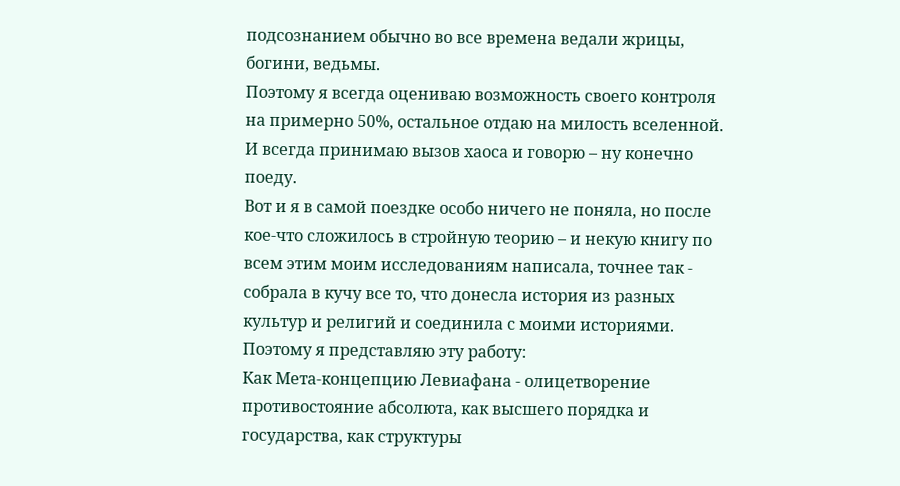подсознанием обычно во все времена ведали жрицы, богини, ведьмы.
Поэтому я всегда оцениваю возможность своего контроля на примерно 50%, остальное отдаю на милость вселенной. И всегда принимаю вызов хаоса и говорю – ну конечно поеду.
Вот и я в самой поездке особо ничего не поняла, но после кое-что сложилось в стройную теорию – и некую книгу по всем этим моим исследованиям написала, точнее так - собрала в кучу все то, что донесла история из разных культур и религий и соединила с моими историями.
Поэтому я представляю эту работу:
Как Мета-концепцию Левиафана - олицетворение противостояние абсолюта, как высшего порядка и государства, как структуры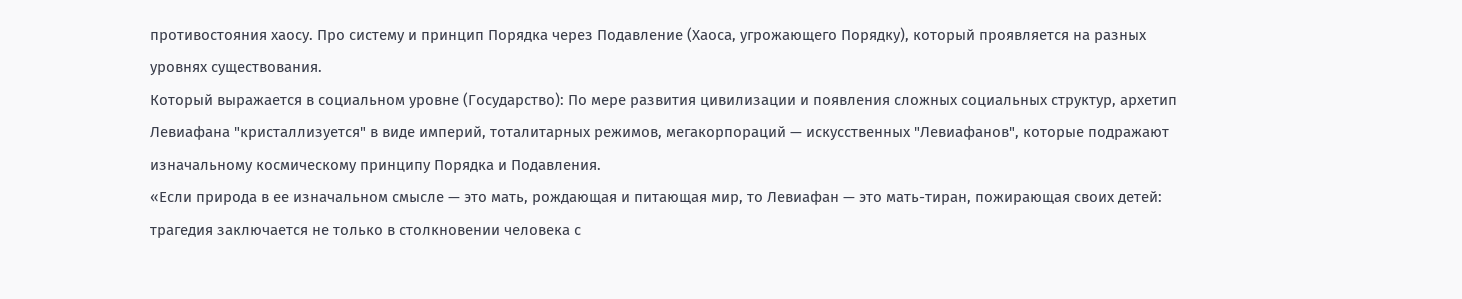противостояния хаосу. Про систему и принцип Порядка через Подавление (Хаоса, угрожающего Порядку), который проявляется на разных уровнях существования.
Который выражается в социальном уровне (Государство): По мере развития цивилизации и появления сложных социальных структур, архетип Левиафана "кристаллизуется" в виде империй, тоталитарных режимов, мегакорпораций — искусственных "Левиафанов", которые подражают изначальному космическому принципу Порядка и Подавления.
«Если природа в ее изначальном смысле — это мать, рождающая и питающая мир, то Левиафан — это мать-тиран, пожирающая своих детей: трагедия заключается не только в столкновении человека с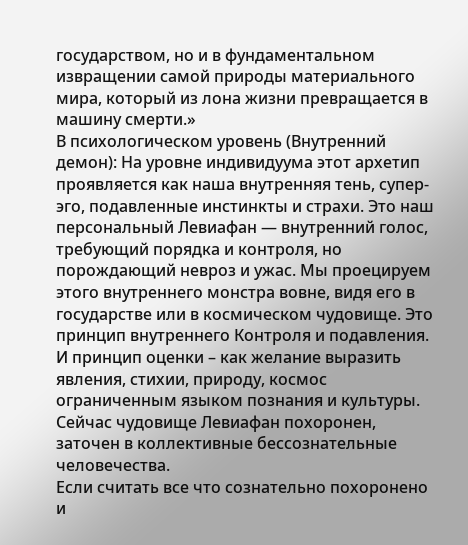государством, но и в фундаментальном извращении самой природы материального мира, который из лона жизни превращается в машину смерти.»
В психологическом уровень (Внутренний демон): На уровне индивидуума этот архетип проявляется как наша внутренняя тень, супер-эго, подавленные инстинкты и страхи. Это наш персональный Левиафан — внутренний голос, требующий порядка и контроля, но порождающий невроз и ужас. Мы проецируем этого внутреннего монстра вовне, видя его в государстве или в космическом чудовище. Это принцип внутреннего Контроля и подавления. И принцип оценки – как желание выразить явления, стихии, природу, космос ограниченным языком познания и культуры.
Сейчас чудовище Левиафан похоронен, заточен в коллективные бессознательные человечества.
Если считать все что сознательно похоронено и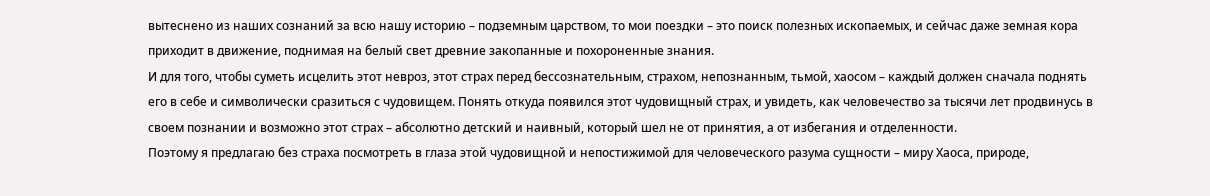вытеснено из наших сознаний за всю нашу историю – подземным царством, то мои поездки – это поиск полезных ископаемых, и сейчас даже земная кора приходит в движение, поднимая на белый свет древние закопанные и похороненные знания.
И для того, чтобы суметь исцелить этот невроз, этот страх перед бессознательным, страхом, непознанным, тьмой, хаосом – каждый должен сначала поднять его в себе и символически сразиться с чудовищем. Понять откуда появился этот чудовищный страх, и увидеть, как человечество за тысячи лет продвинусь в своем познании и возможно этот страх – абсолютно детский и наивный, который шел не от принятия, а от избегания и отделенности.
Поэтому я предлагаю без страха посмотреть в глаза этой чудовищной и непостижимой для человеческого разума сущности – миру Хаоса, природе,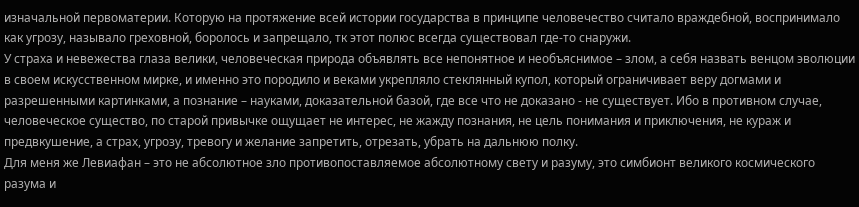изначальной первоматерии. Которую на протяжение всей истории государства в принципе человечество считало враждебной, воспринимало как угрозу, называло греховной, боролось и запрещало, тк этот полюс всегда существовал где-то снаружи.
У страха и невежества глаза велики, человеческая природа объявлять все непонятное и необъяснимое – злом, а себя назвать венцом эволюции в своем искусственном мирке, и именно это породило и веками укрепляло стеклянный купол, который ограничивает веру догмами и разрешенными картинками, а познание – науками, доказательной базой, где все что не доказано - не существует. Ибо в противном случае, человеческое существо, по старой привычке ощущает не интерес, не жажду познания, не цель понимания и приключения, не кураж и предвкушение, а страх, угрозу, тревогу и желание запретить, отрезать, убрать на дальнюю полку.
Для меня же Левиафан – это не абсолютное зло противопоставляемое абсолютному свету и разуму, это симбионт великого космического разума и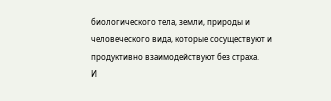биологического тела, земли, природы и человеческого вида, которые сосуществуют и продуктивно взаимодействуют без страха.
И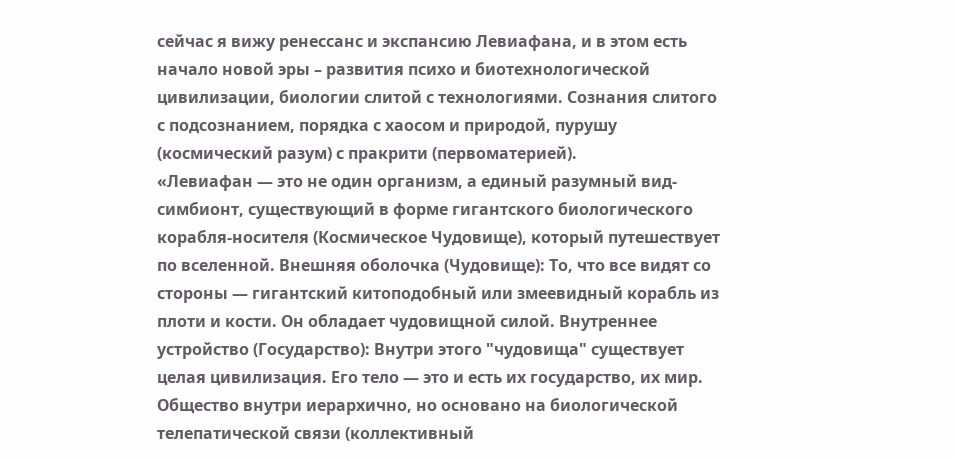сейчас я вижу ренессанс и экспансию Левиафана, и в этом есть начало новой эры – развития психо и биотехнологической цивилизации, биологии слитой с технологиями. Сознания слитого с подсознанием, порядка с хаосом и природой, пурушу (космический разум) с пракрити (первоматерией).
«Левиафан — это не один организм, а единый разумный вид-симбионт, существующий в форме гигантского биологического корабля-носителя (Космическое Чудовище), который путешествует по вселенной. Внешняя оболочка (Чудовище): То, что все видят со стороны — гигантский китоподобный или змеевидный корабль из плоти и кости. Он обладает чудовищной силой. Внутреннее устройство (Государство): Внутри этого "чудовища" существует целая цивилизация. Его тело — это и есть их государство, их мир. Общество внутри иерархично, но основано на биологической телепатической связи (коллективный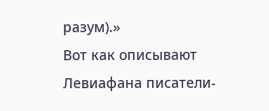разум).»
Вот как описывают Левиафана писатели-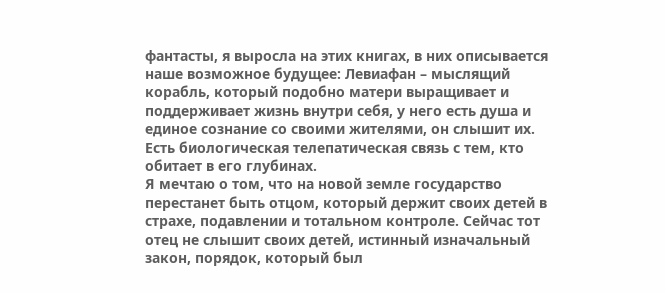фантасты, я выросла на этих книгах, в них описывается наше возможное будущее: Левиафан – мыслящий корабль, который подобно матери выращивает и поддерживает жизнь внутри себя, у него есть душа и единое сознание со своими жителями, он слышит их. Есть биологическая телепатическая связь с тем, кто обитает в его глубинах.
Я мечтаю о том, что на новой земле государство перестанет быть отцом, который держит своих детей в страхе, подавлении и тотальном контроле. Сейчас тот отец не слышит своих детей, истинный изначальный закон, порядок, который был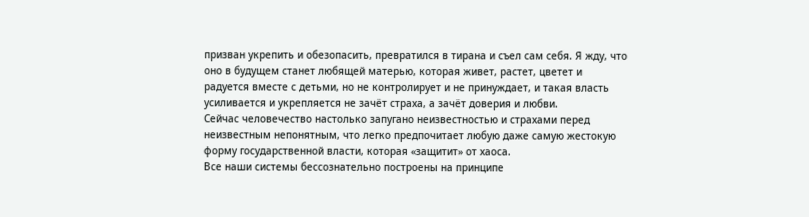призван укрепить и обезопасить, превратился в тирана и съел сам себя. Я жду, что оно в будущем станет любящей матерью, которая живет, растет, цветет и радуется вместе с детьми, но не контролирует и не принуждает, и такая власть усиливается и укрепляется не зачёт страха, а зачёт доверия и любви.
Сейчас человечество настолько запугано неизвестностью и страхами перед неизвестным непонятным, что легко предпочитает любую даже самую жестокую форму государственной власти, которая «защитит» от хаоса.
Все наши системы бессознательно построены на принципе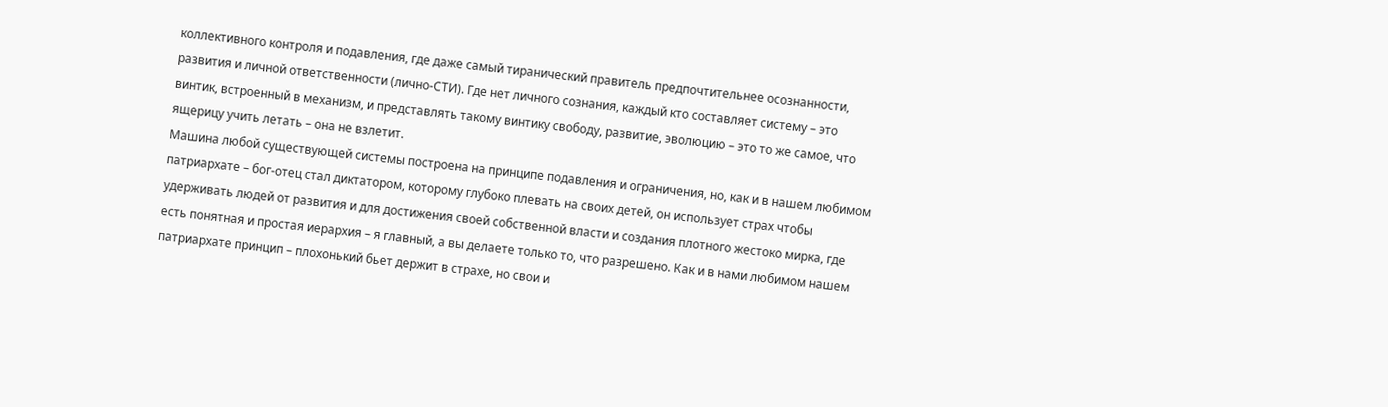коллективного контроля и подавления, где даже самый тиранический правитель предпочтительнее осознанности, развития и личной ответственности (лично-СТИ). Где нет личного сознания, каждый кто составляет систему – это винтик, встроенный в механизм, и представлять такому винтику свободу, развитие, эволюцию – это то же самое, что ящерицу учить летать – она не взлетит.
Машина любой существующей системы построена на принципе подавления и ограничения, но, как и в нашем любимом патриархате – бог-отец стал диктатором, которому глубоко плевать на своих детей, он использует страх чтобы удерживать людей от развития и для достижения своей собственной власти и создания плотного жестоко мирка, где есть понятная и простая иерархия – я главный, а вы делаете только то, что разрешено. Как и в нами любимом нашем патриархате принцип – плохонький бьет держит в страхе, но свои и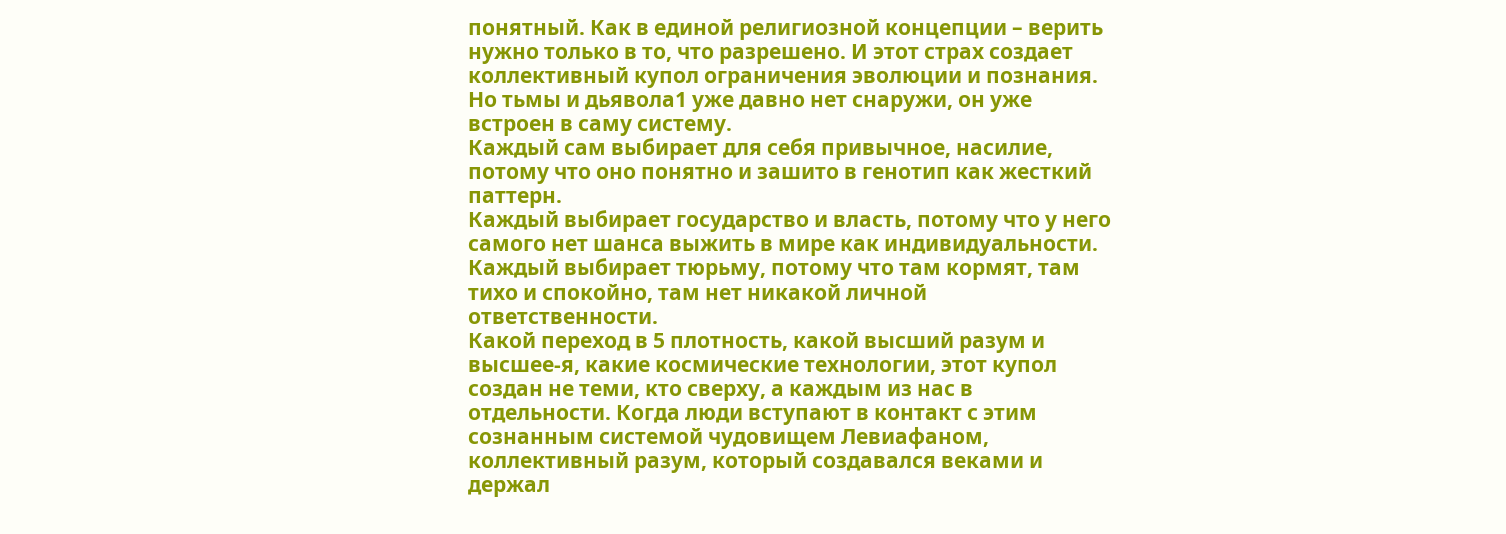понятный. Как в единой религиозной концепции – верить нужно только в то, что разрешено. И этот страх создает коллективный купол ограничения эволюции и познания.
Но тьмы и дьявола1 уже давно нет снаружи, он уже встроен в саму систему.
Каждый сам выбирает для себя привычное, насилие, потому что оно понятно и зашито в генотип как жесткий паттерн.
Каждый выбирает государство и власть, потому что у него самого нет шанса выжить в мире как индивидуальности. Каждый выбирает тюрьму, потому что там кормят, там тихо и спокойно, там нет никакой личной ответственности.
Какой переход в 5 плотность, какой высший разум и высшее-я, какие космические технологии, этот купол создан не теми, кто сверху, а каждым из нас в отдельности. Когда люди вступают в контакт с этим сознанным системой чудовищем Левиафаном, коллективный разум, который создавался веками и держал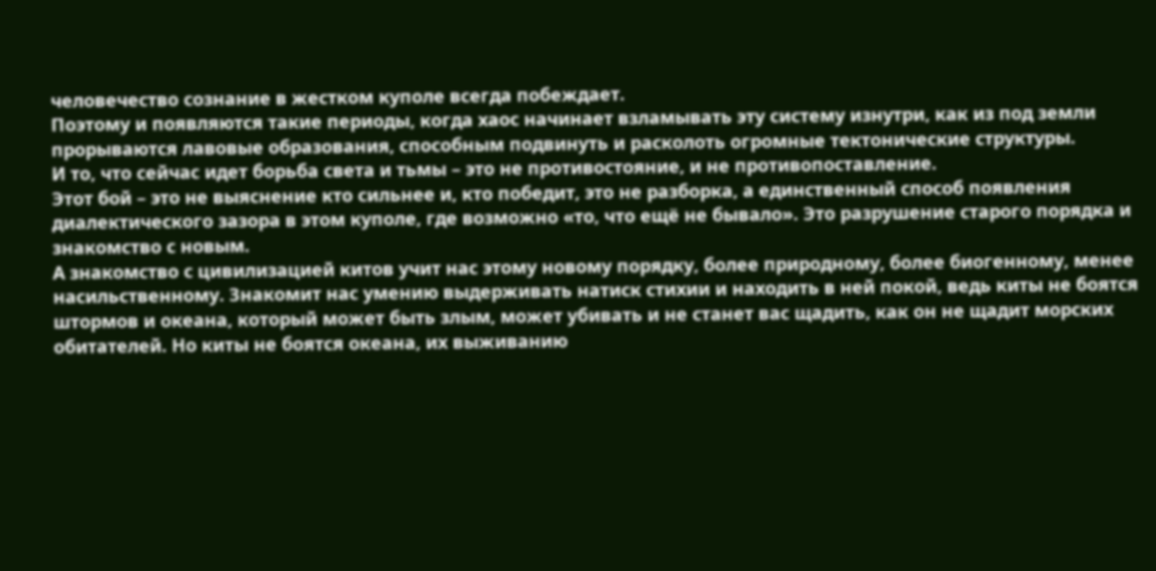человечество сознание в жестком куполе всегда побеждает.
Поэтому и появляются такие периоды, когда хаос начинает взламывать эту систему изнутри, как из под земли прорываются лавовые образования, способным подвинуть и расколоть огромные тектонические структуры.
И то, что сейчас идет борьба света и тьмы – это не противостояние, и не противопоставление.
Этот бой – это не выяснение кто сильнее и, кто победит, это не разборка, а единственный способ появления диалектического зазора в этом куполе, где возможно «то, что ещё не бывало». Это разрушение старого порядка и знакомство с новым.
А знакомство с цивилизацией китов учит нас этому новому порядку, более природному, более биогенному, менее насильственному. Знакомит нас умению выдерживать натиск стихии и находить в ней покой, ведь киты не боятся штормов и океана, который может быть злым, может убивать и не станет вас щадить, как он не щадит морских обитателей. Но киты не боятся океана, их выживанию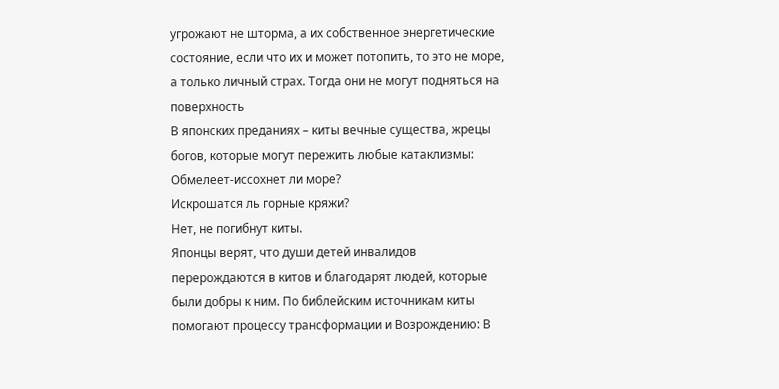угрожают не шторма, а их собственное энергетические состояние, если что их и может потопить, то это не море, а только личный страх. Тогда они не могут подняться на поверхность
В японских преданиях – киты вечные существа, жрецы богов, которые могут пережить любые катаклизмы:
Обмелеет-иссохнет ли море?
Искрошатся ль горные кряжи?
Нет, не погибнут киты.
Японцы верят, что души детей инвалидов перерождаются в китов и благодарят людей, которые были добры к ним. По библейским источникам киты помогают процессу трансформации и Возрождению: В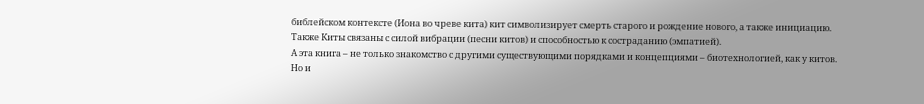библейском контексте (Иона во чреве кита) кит символизирует смерть старого и рождение нового, а также инициацию. Также Киты связаны с силой вибрации (песни китов) и способностью к состраданию (эмпатией).
А эта книга – не только знакомство с другими существующими порядками и концепциями – биотехнологией, как у китов. Но и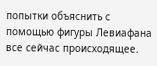попытки объяснить с помощью фигуры Левиафана все сейчас происходящее.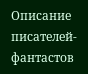Описание писателей-фантастов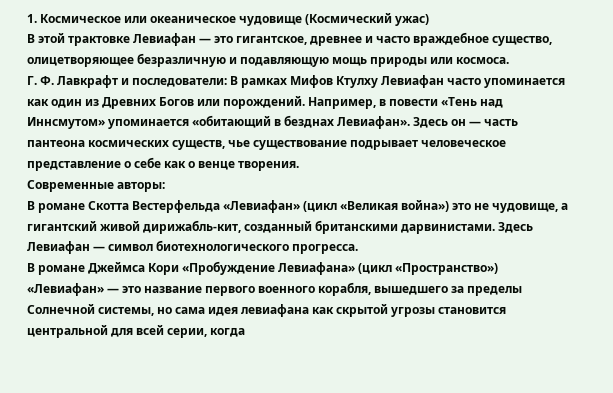1. Космическое или океаническое чудовище (Космический ужас)
В этой трактовке Левиафан — это гигантское, древнее и часто враждебное существо, олицетворяющее безразличную и подавляющую мощь природы или космоса.
Г. Ф. Лавкрафт и последователи: В рамках Мифов Ктулху Левиафан часто упоминается как один из Древних Богов или порождений. Например, в повести «Тень над Иннсмутом» упоминается «обитающий в безднах Левиафан». Здесь он — часть пантеона космических существ, чье существование подрывает человеческое представление о себе как о венце творения.
Современные авторы:
В романе Скотта Вестерфельда «Левиафан» (цикл «Великая война») это не чудовище, а гигантский живой дирижабль-кит, созданный британскими дарвинистами. Здесь Левиафан — символ биотехнологического прогресса.
В романе Джеймса Кори «Пробуждение Левиафана» (цикл «Пространство») «Левиафан» — это название первого военного корабля, вышедшего за пределы Солнечной системы, но сама идея левиафана как скрытой угрозы становится центральной для всей серии, когда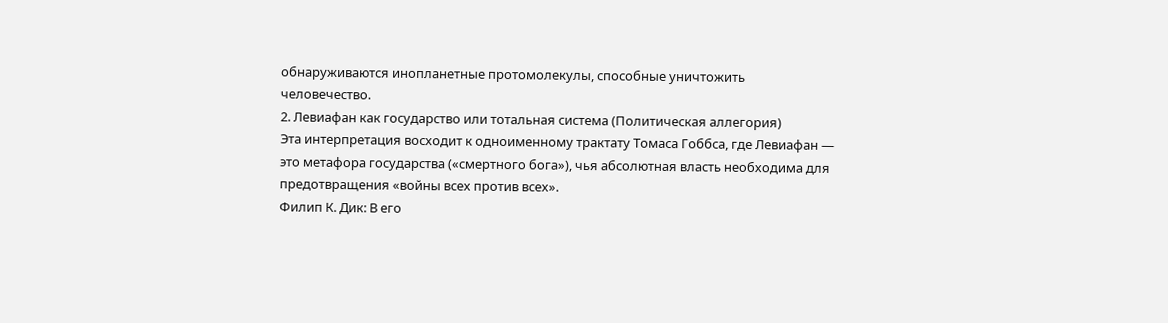обнаруживаются инопланетные протомолекулы, способные уничтожить человечество.
2. Левиафан как государство или тотальная система (Политическая аллегория)
Эта интерпретация восходит к одноименному трактату Томаса Гоббса, где Левиафан — это метафора государства («смертного бога»), чья абсолютная власть необходима для предотвращения «войны всех против всех».
Филип К. Дик: В его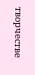творчестве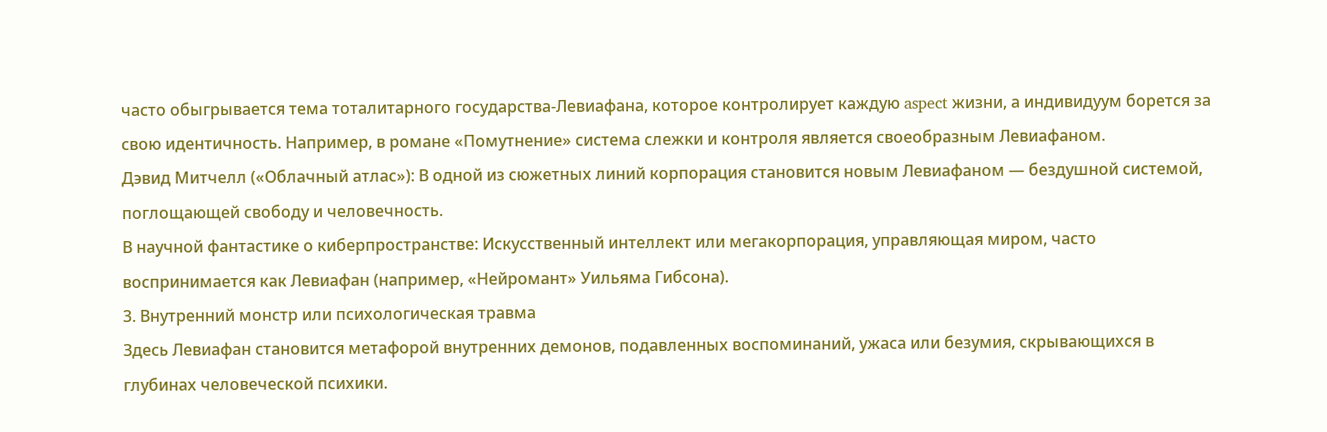часто обыгрывается тема тоталитарного государства-Левиафана, которое контролирует каждую aspect жизни, а индивидуум борется за свою идентичность. Например, в романе «Помутнение» система слежки и контроля является своеобразным Левиафаном.
Дэвид Митчелл («Облачный атлас»): В одной из сюжетных линий корпорация становится новым Левиафаном — бездушной системой, поглощающей свободу и человечность.
В научной фантастике о киберпространстве: Искусственный интеллект или мегакорпорация, управляющая миром, часто воспринимается как Левиафан (например, «Нейромант» Уильяма Гибсона).
3. Внутренний монстр или психологическая травма
Здесь Левиафан становится метафорой внутренних демонов, подавленных воспоминаний, ужаса или безумия, скрывающихся в глубинах человеческой психики.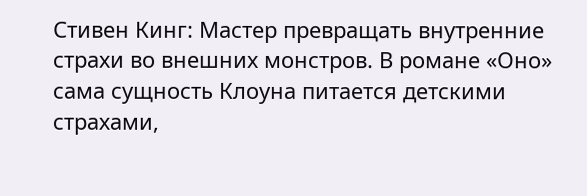Стивен Кинг: Мастер превращать внутренние страхи во внешних монстров. В романе «Оно» сама сущность Клоуна питается детскими страхами,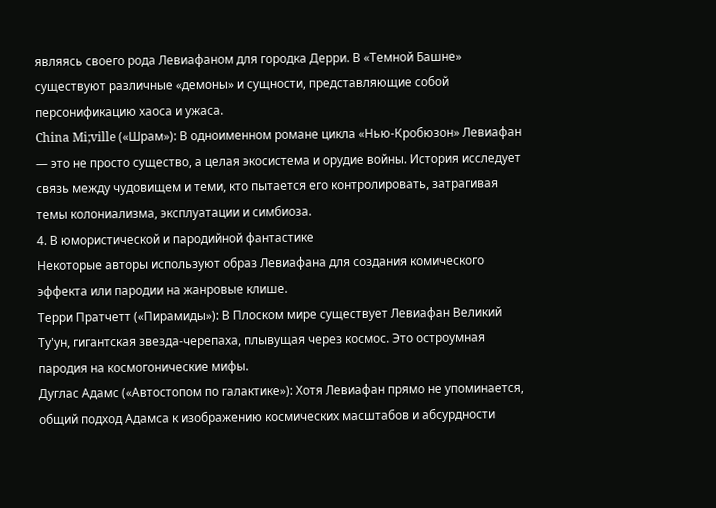являясь своего рода Левиафаном для городка Дерри. В «Темной Башне» существуют различные «демоны» и сущности, представляющие собой персонификацию хаоса и ужаса.
China Mi;ville («Шрам»): В одноименном романе цикла «Нью-Кробюзон» Левиафан — это не просто существо, а целая экосистема и орудие войны. История исследует связь между чудовищем и теми, кто пытается его контролировать, затрагивая темы колониализма, эксплуатации и симбиоза.
4. В юмористической и пародийной фантастике
Некоторые авторы используют образ Левиафана для создания комического эффекта или пародии на жанровые клише.
Терри Пратчетт («Пирамиды»): В Плоском мире существует Левиафан Великий Ту'ун, гигантская звезда-черепаха, плывущая через космос. Это остроумная пародия на космогонические мифы.
Дуглас Адамс («Автостопом по галактике»): Хотя Левиафан прямо не упоминается, общий подход Адамса к изображению космических масштабов и абсурдности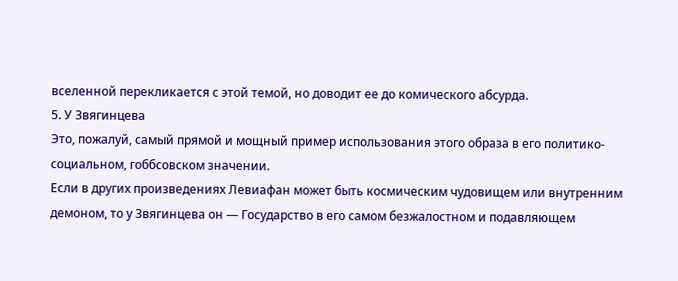вселенной перекликается с этой темой, но доводит ее до комического абсурда.
5. У Звягинцева
Это, пожалуй, самый прямой и мощный пример использования этого образа в его политико-социальном, гоббсовском значении.
Если в других произведениях Левиафан может быть космическим чудовищем или внутренним демоном, то у Звягинцева он — Государство в его самом безжалостном и подавляющем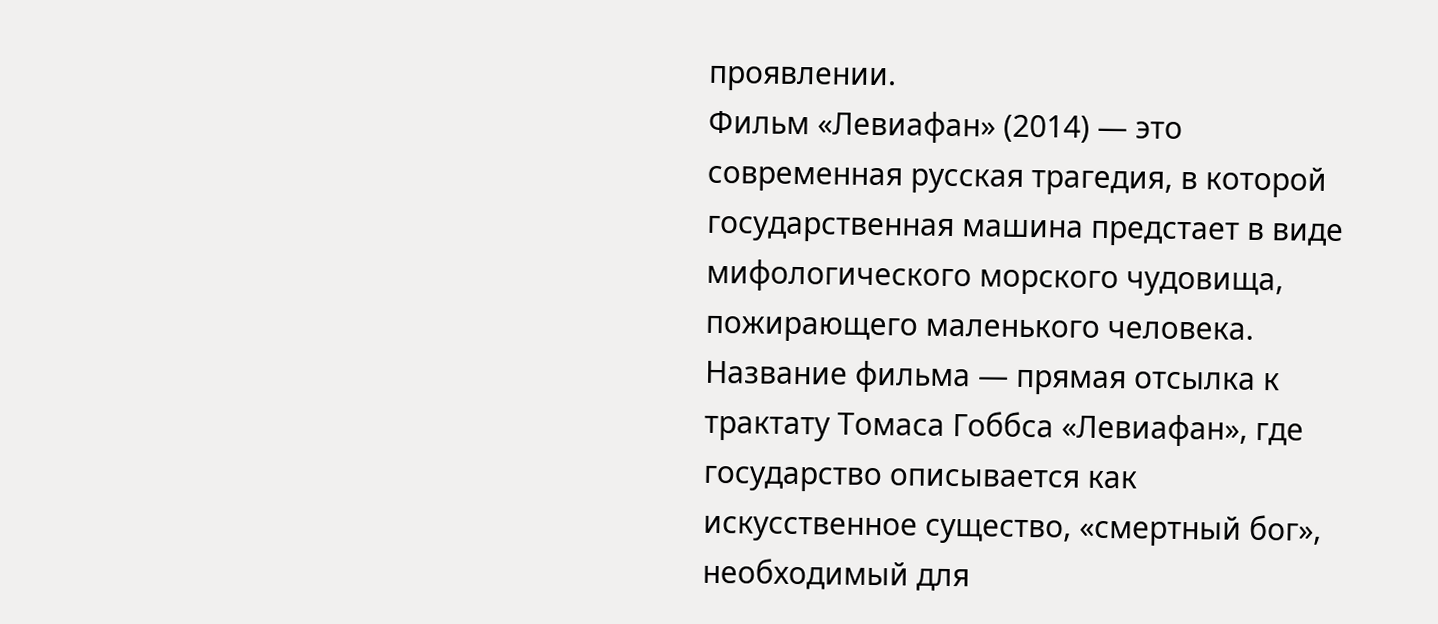проявлении.
Фильм «Левиафан» (2014) — это современная русская трагедия, в которой государственная машина предстает в виде мифологического морского чудовища, пожирающего маленького человека. Название фильма — прямая отсылка к трактату Томаса Гоббса «Левиафан», где государство описывается как искусственное существо, «смертный бог», необходимый для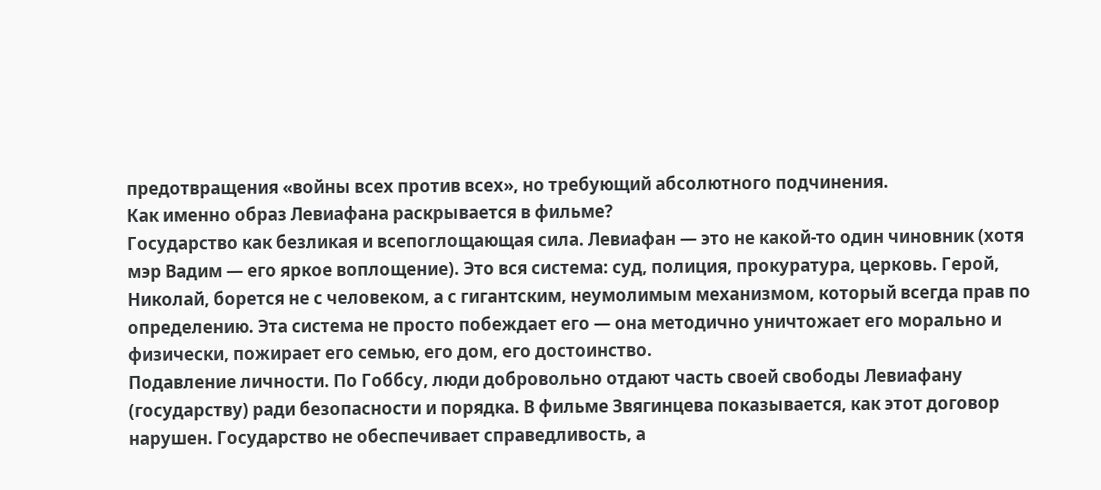предотвращения «войны всех против всех», но требующий абсолютного подчинения.
Как именно образ Левиафана раскрывается в фильме?
Государство как безликая и всепоглощающая сила. Левиафан — это не какой-то один чиновник (хотя мэр Вадим — его яркое воплощение). Это вся система: суд, полиция, прокуратура, церковь. Герой, Николай, борется не с человеком, а с гигантским, неумолимым механизмом, который всегда прав по определению. Эта система не просто побеждает его — она методично уничтожает его морально и физически, пожирает его семью, его дом, его достоинство.
Подавление личности. По Гоббсу, люди добровольно отдают часть своей свободы Левиафану (государству) ради безопасности и порядка. В фильме Звягинцева показывается, как этот договор нарушен. Государство не обеспечивает справедливость, а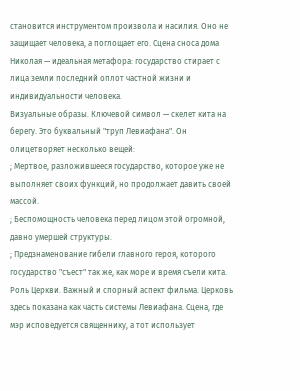становится инструментом произвола и насилия. Оно не защищает человека, а поглощает его. Сцена сноса дома Николая — идеальная метафора: государство стирает с лица земли последний оплот частной жизни и индивидуальности человека.
Визуальные образы. Ключевой символ — скелет кита на берегу. Это буквальный "труп Левиафана". Он олицетворяет несколько вещей:
; Мертвое, разложившееся государство, которое уже не выполняет своих функций, но продолжает давить своей массой.
; Беспомощность человека перед лицом этой огромной, давно умершей структуры.
; Предзнаменование гибели главного героя, которого государство "съест" так же, как море и время съели кита.
Роль Церкви. Важный и спорный аспект фильма. Церковь здесь показана как часть системы Левиафана. Сцена, где мэр исповедуется священнику, а тот использует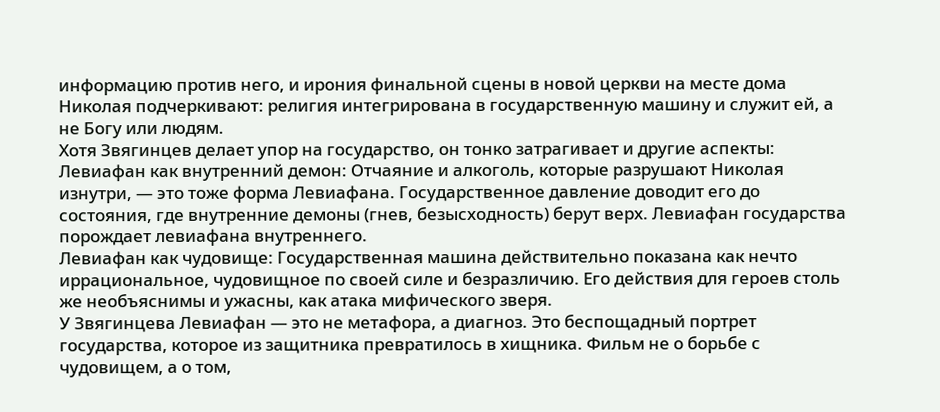информацию против него, и ирония финальной сцены в новой церкви на месте дома Николая подчеркивают: религия интегрирована в государственную машину и служит ей, а не Богу или людям.
Хотя Звягинцев делает упор на государство, он тонко затрагивает и другие аспекты:
Левиафан как внутренний демон: Отчаяние и алкоголь, которые разрушают Николая изнутри, — это тоже форма Левиафана. Государственное давление доводит его до состояния, где внутренние демоны (гнев, безысходность) берут верх. Левиафан государства порождает левиафана внутреннего.
Левиафан как чудовище: Государственная машина действительно показана как нечто иррациональное, чудовищное по своей силе и безразличию. Его действия для героев столь же необъяснимы и ужасны, как атака мифического зверя.
У Звягинцева Левиафан — это не метафора, а диагноз. Это беспощадный портрет государства, которое из защитника превратилось в хищника. Фильм не о борьбе с чудовищем, а о том,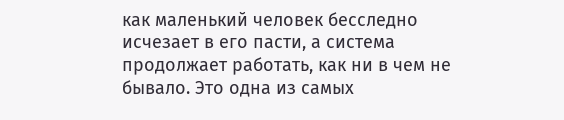как маленький человек бесследно исчезает в его пасти, а система продолжает работать, как ни в чем не бывало. Это одна из самых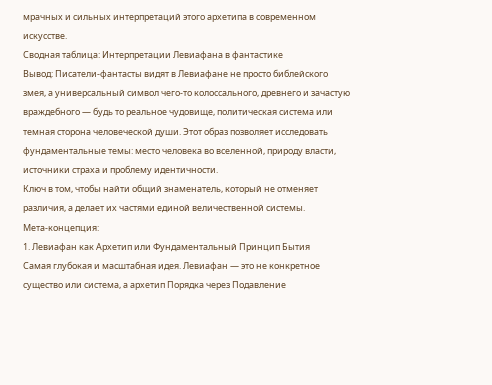мрачных и сильных интерпретаций этого архетипа в современном искусстве.
Сводная таблица: Интерпретации Левиафана в фантастике
Вывод: Писатели-фантасты видят в Левиафане не просто библейского змея, а универсальный символ чего-то колоссального, древнего и зачастую враждебного — будь то реальное чудовище, политическая система или темная сторона человеческой души. Этот образ позволяет исследовать фундаментальные темы: место человека во вселенной, природу власти, источники страха и проблему идентичности.
Ключ в том, чтобы найти общий знаменатель, который не отменяет различия, а делает их частями единой величественной системы.
Мета-концепция:
1. Левиафан как Архетип или Фундаментальный Принцип Бытия
Самая глубокая и масштабная идея. Левиафан — это не конкретное существо или система, а архетип Порядка через Подавление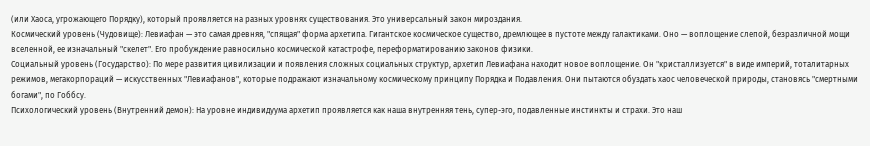(или Хаоса, угрожающего Порядку), который проявляется на разных уровнях существования. Это универсальный закон мироздания.
Космический уровень (Чудовище): Левиафан — это самая древняя, "спящая" форма архетипа. Гигантское космическое существо, дремлющее в пустоте между галактиками. Оно — воплощение слепой, безразличной мощи вселенной, ее изначальный "скелет". Его пробуждение равносильно космической катастрофе, переформатированию законов физики.
Социальный уровень (Государство): По мере развития цивилизации и появления сложных социальных структур, архетип Левиафана находит новое воплощение. Он "кристаллизуется" в виде империй, тоталитарных режимов, мегакорпораций — искусственных "Левиафанов", которые подражают изначальному космическому принципу Порядка и Подавления. Они пытаются обуздать хаос человеческой природы, становясь "смертными богами", по Гоббсу.
Психологический уровень (Внутренний демон): На уровне индивидуума архетип проявляется как наша внутренняя тень, супер-эго, подавленные инстинкты и страхи. Это наш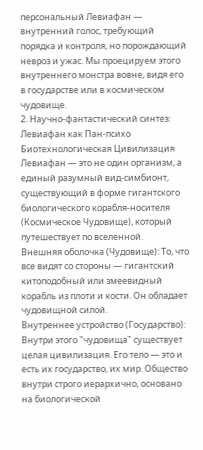персональный Левиафан — внутренний голос, требующий порядка и контроля, но порождающий невроз и ужас. Мы проецируем этого внутреннего монстра вовне, видя его в государстве или в космическом чудовище.
2. Научно-фантастический синтез: Левиафан как Пан-психо Биотехнологическая Цивилизация
Левиафан — это не один организм, а единый разумный вид-симбионт, существующий в форме гигантского биологического корабля-носителя (Космическое Чудовище), который путешествует по вселенной.
Внешняя оболочка (Чудовище): То, что все видят со стороны — гигантский китоподобный или змеевидный корабль из плоти и кости. Он обладает чудовищной силой.
Внутреннее устройство (Государство): Внутри этого "чудовища" существует целая цивилизация. Его тело — это и есть их государство, их мир. Общество внутри строго иерархично, основано на биологической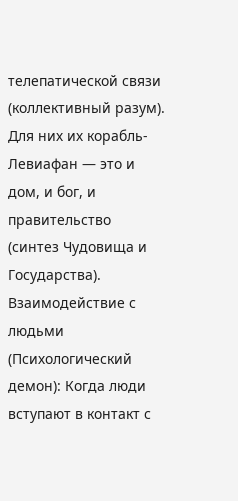телепатической связи (коллективный разум). Для них их корабль-Левиафан — это и дом, и бог, и правительство (синтез Чудовища и Государства).
Взаимодействие с людьми (Психологический демон): Когда люди вступают в контакт с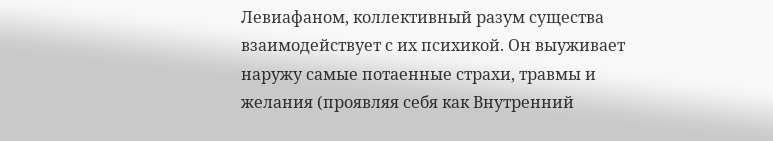Левиафаном, коллективный разум существа взаимодействует с их психикой. Он выуживает наружу самые потаенные страхи, травмы и желания (проявляя себя как Внутренний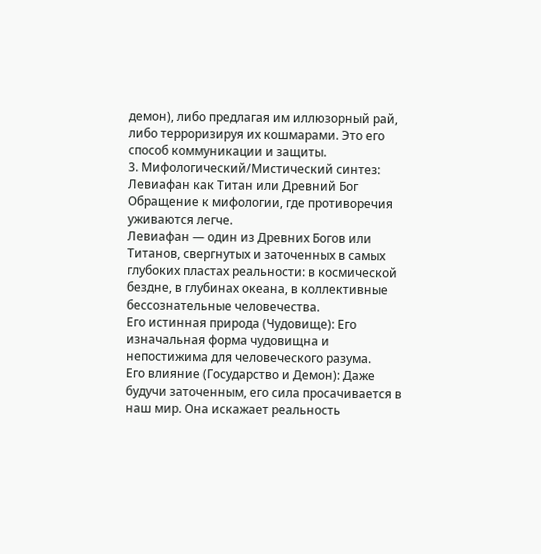демон), либо предлагая им иллюзорный рай, либо терроризируя их кошмарами. Это его способ коммуникации и защиты.
3. Мифологический/Мистический синтез: Левиафан как Титан или Древний Бог
Обращение к мифологии, где противоречия уживаются легче.
Левиафан — один из Древних Богов или Титанов, свергнутых и заточенных в самых глубоких пластах реальности: в космической бездне, в глубинах океана, в коллективные бессознательные человечества.
Его истинная природа (Чудовище): Его изначальная форма чудовищна и непостижима для человеческого разума.
Его влияние (Государство и Демон): Даже будучи заточенным, его сила просачивается в наш мир. Она искажает реальность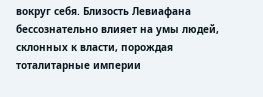вокруг себя. Близость Левиафана бессознательно влияет на умы людей, склонных к власти, порождая тоталитарные империи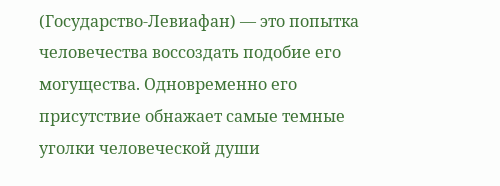(Государство-Левиафан) — это попытка человечества воссоздать подобие его могущества. Одновременно его присутствие обнажает самые темные уголки человеческой души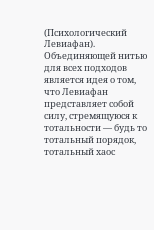(Психологический Левиафан).
Объединяющей нитью для всех подходов является идея о том, что Левиафан представляет собой силу, стремящуюся к тотальности — будь то тотальный порядок, тотальный хаос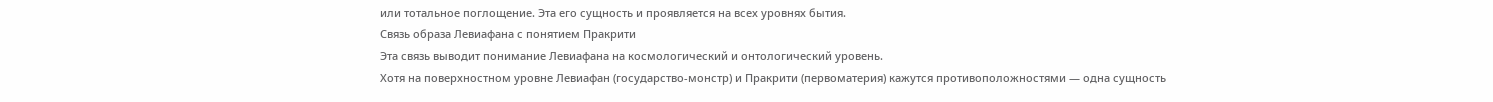или тотальное поглощение. Эта его сущность и проявляется на всех уровнях бытия.
Связь образа Левиафана с понятием Пракрити
Эта связь выводит понимание Левиафана на космологический и онтологический уровень.
Хотя на поверхностном уровне Левиафан (государство-монстр) и Пракрити (первоматерия) кажутся противоположностями — одна сущность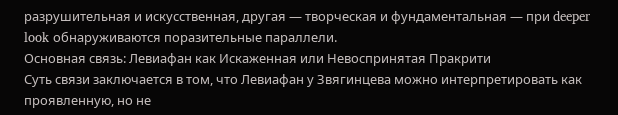разрушительная и искусственная, другая — творческая и фундаментальная — при deeper look обнаруживаются поразительные параллели.
Основная связь: Левиафан как Искаженная или Невоспринятая Пракрити
Суть связи заключается в том, что Левиафан у Звягинцева можно интерпретировать как проявленную, но не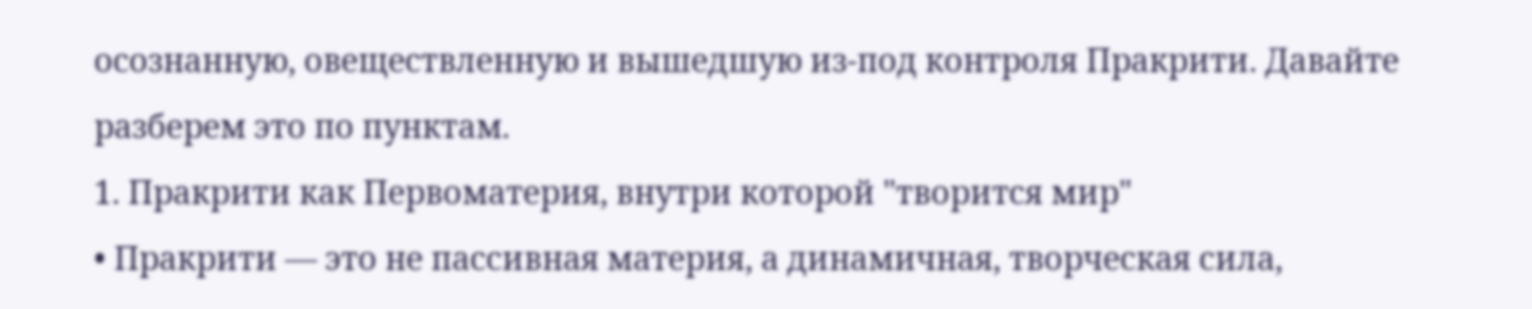осознанную, овеществленную и вышедшую из-под контроля Пракрити. Давайте разберем это по пунктам.
1. Пракрити как Первоматерия, внутри которой "творится мир"
• Пракрити — это не пассивная материя, а динамичная, творческая сила,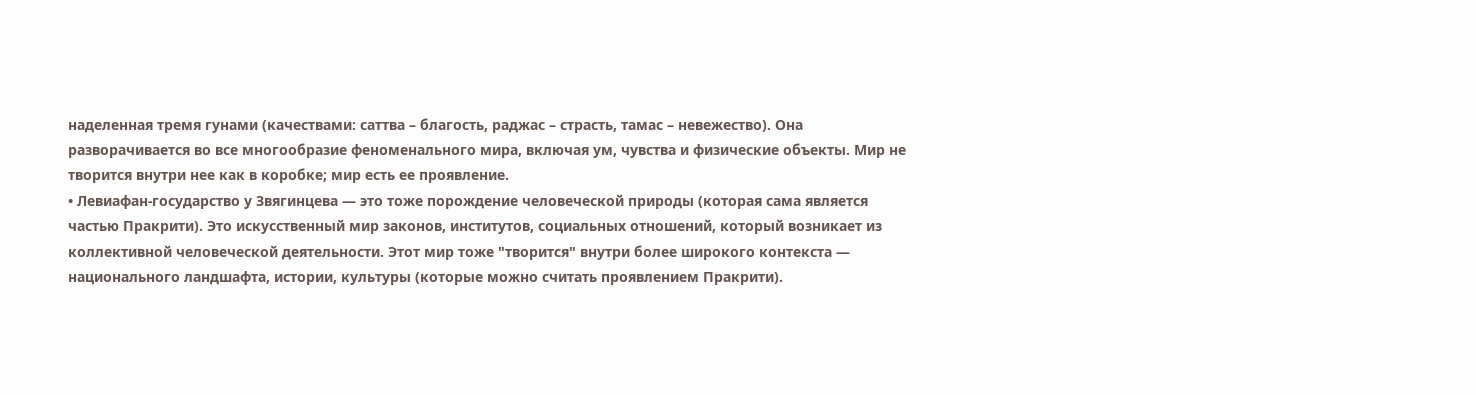наделенная тремя гунами (качествами: саттва – благость, раджас – страсть, тамас – невежество). Она разворачивается во все многообразие феноменального мира, включая ум, чувства и физические объекты. Мир не творится внутри нее как в коробке; мир есть ее проявление.
• Левиафан-государство у Звягинцева — это тоже порождение человеческой природы (которая сама является частью Пракрити). Это искусственный мир законов, институтов, социальных отношений, который возникает из коллективной человеческой деятельности. Этот мир тоже "творится" внутри более широкого контекста — национального ландшафта, истории, культуры (которые можно считать проявлением Пракрити).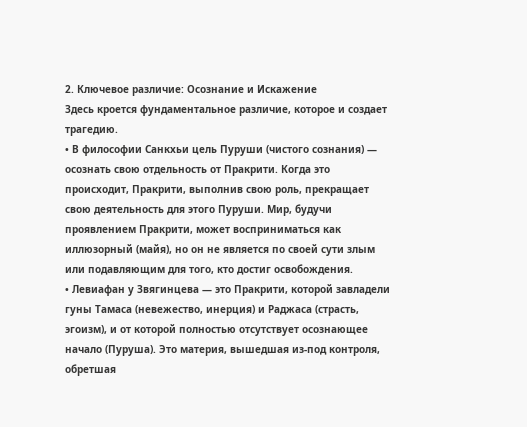2. Ключевое различие: Осознание и Искажение
Здесь кроется фундаментальное различие, которое и создает трагедию.
• В философии Санкхьи цель Пуруши (чистого сознания) — осознать свою отдельность от Пракрити. Когда это происходит, Пракрити, выполнив свою роль, прекращает свою деятельность для этого Пуруши. Мир, будучи проявлением Пракрити, может восприниматься как иллюзорный (майя), но он не является по своей сути злым или подавляющим для того, кто достиг освобождения.
• Левиафан у Звягинцева — это Пракрити, которой завладели гуны Тамаса (невежество, инерция) и Раджаса (страсть, эгоизм), и от которой полностью отсутствует осознающее начало (Пуруша). Это материя, вышедшая из-под контроля, обретшая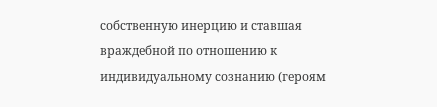собственную инерцию и ставшая враждебной по отношению к индивидуальному сознанию (героям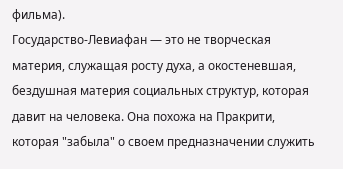фильма).
Государство-Левиафан — это не творческая материя, служащая росту духа, а окостеневшая, бездушная материя социальных структур, которая давит на человека. Она похожа на Пракрити, которая "забыла" о своем предназначении служить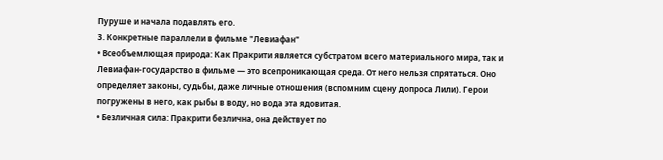Пуруше и начала подавлять его.
3. Конкретные параллели в фильме "Левиафан"
• Всеобъемлющая природа: Как Пракрити является субстратом всего материального мира, так и Левиафан-государство в фильме — это всепроникающая среда. От него нельзя спрятаться. Оно определяет законы, судьбы, даже личные отношения (вспомним сцену допроса Лили). Герои погружены в него, как рыбы в воду, но вода эта ядовитая.
• Безличная сила: Пракрити безлична, она действует по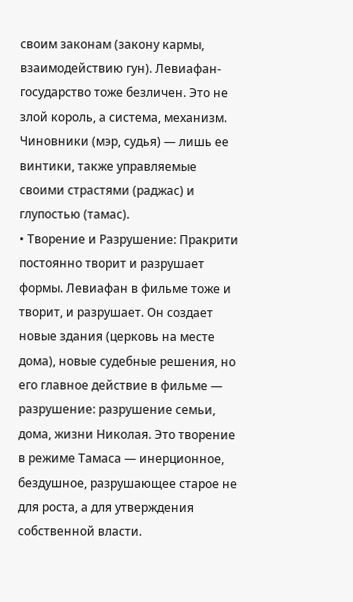своим законам (закону кармы, взаимодействию гун). Левиафан-государство тоже безличен. Это не злой король, а система, механизм. Чиновники (мэр, судья) — лишь ее винтики, также управляемые своими страстями (раджас) и глупостью (тамас).
• Творение и Разрушение: Пракрити постоянно творит и разрушает формы. Левиафан в фильме тоже и творит, и разрушает. Он создает новые здания (церковь на месте дома), новые судебные решения, но его главное действие в фильме — разрушение: разрушение семьи, дома, жизни Николая. Это творение в режиме Тамаса — инерционное, бездушное, разрушающее старое не для роста, а для утверждения собственной власти.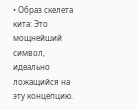• Образ скелета кита: Это мощнейший символ, идеально ложащийся на эту концепцию.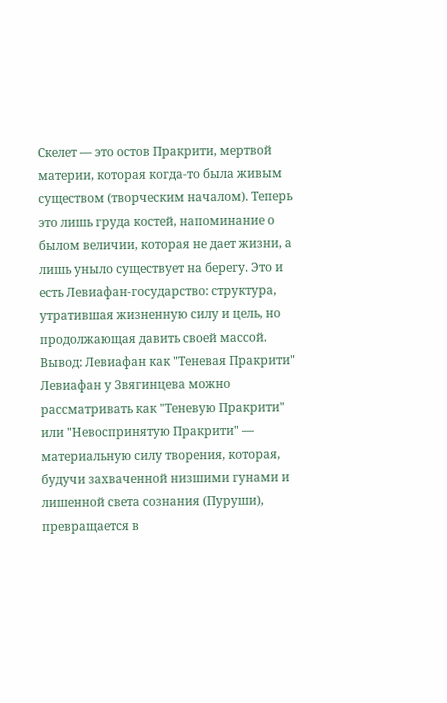Скелет — это остов Пракрити, мертвой материи, которая когда-то была живым существом (творческим началом). Теперь это лишь груда костей, напоминание о былом величии, которая не дает жизни, а лишь уныло существует на берегу. Это и есть Левиафан-государство: структура, утратившая жизненную силу и цель, но продолжающая давить своей массой.
Вывод: Левиафан как "Теневая Пракрити"
Левиафан у Звягинцева можно рассматривать как "Теневую Пракрити" или "Невоспринятую Пракрити" — материальную силу творения, которая, будучи захваченной низшими гунами и лишенной света сознания (Пуруши), превращается в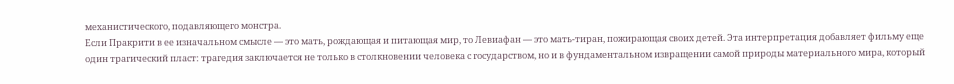механистического, подавляющего монстра.
Если Пракрити в ее изначальном смысле — это мать, рождающая и питающая мир, то Левиафан — это мать-тиран, пожирающая своих детей. Эта интерпретация добавляет фильму еще один трагический пласт: трагедия заключается не только в столкновении человека с государством, но и в фундаментальном извращении самой природы материального мира, который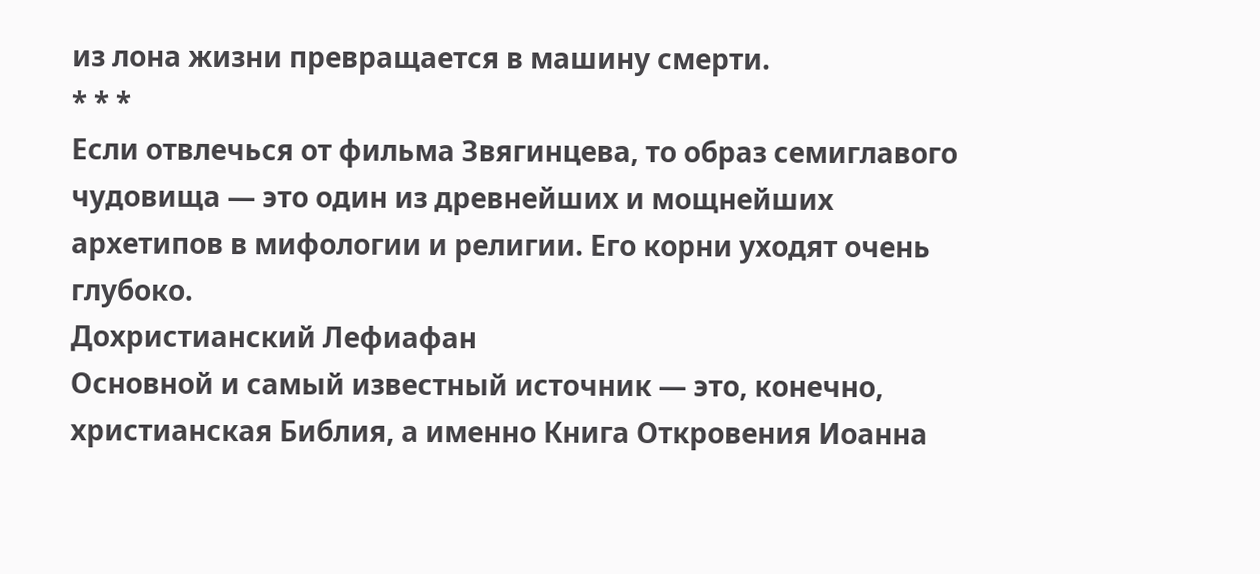из лона жизни превращается в машину смерти.
* * *
Если отвлечься от фильма Звягинцева, то образ семиглавого чудовища — это один из древнейших и мощнейших архетипов в мифологии и религии. Его корни уходят очень глубоко.
Дохристианский Лефиафан
Основной и самый известный источник — это, конечно, христианская Библия, а именно Книга Откровения Иоанна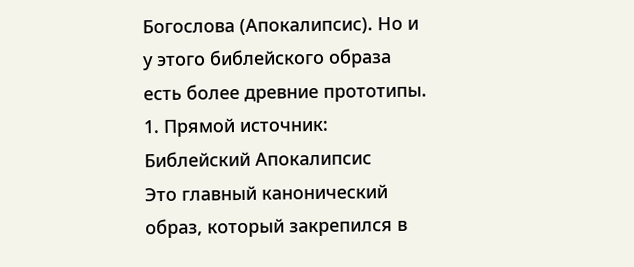Богослова (Апокалипсис). Но и у этого библейского образа есть более древние прототипы.
1. Прямой источник: Библейский Апокалипсис
Это главный канонический образ, который закрепился в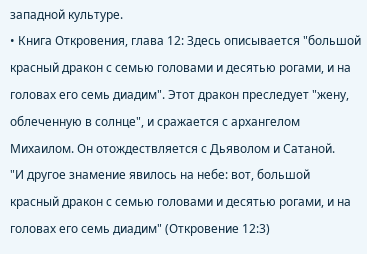западной культуре.
• Книга Откровения, глава 12: Здесь описывается "большой красный дракон с семью головами и десятью рогами, и на головах его семь диадим". Этот дракон преследует "жену, облеченную в солнце", и сражается с архангелом Михаилом. Он отождествляется с Дьяволом и Сатаной.
"И другое знамение явилось на небе: вот, большой красный дракон с семью головами и десятью рогами, и на головах его семь диадим" (Откровение 12:3)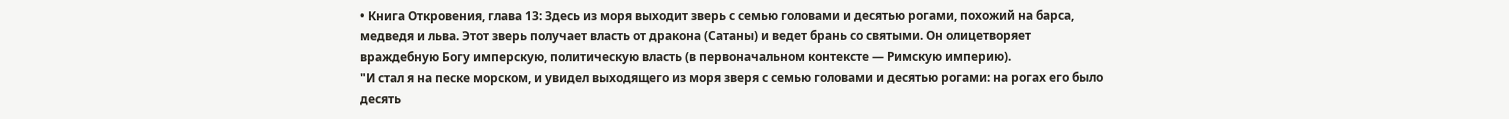• Книга Откровения, глава 13: Здесь из моря выходит зверь с семью головами и десятью рогами, похожий на барса, медведя и льва. Этот зверь получает власть от дракона (Сатаны) и ведет брань со святыми. Он олицетворяет враждебную Богу имперскую, политическую власть (в первоначальном контексте — Римскую империю).
"И стал я на песке морском, и увидел выходящего из моря зверя с семью головами и десятью рогами: на рогах его было десять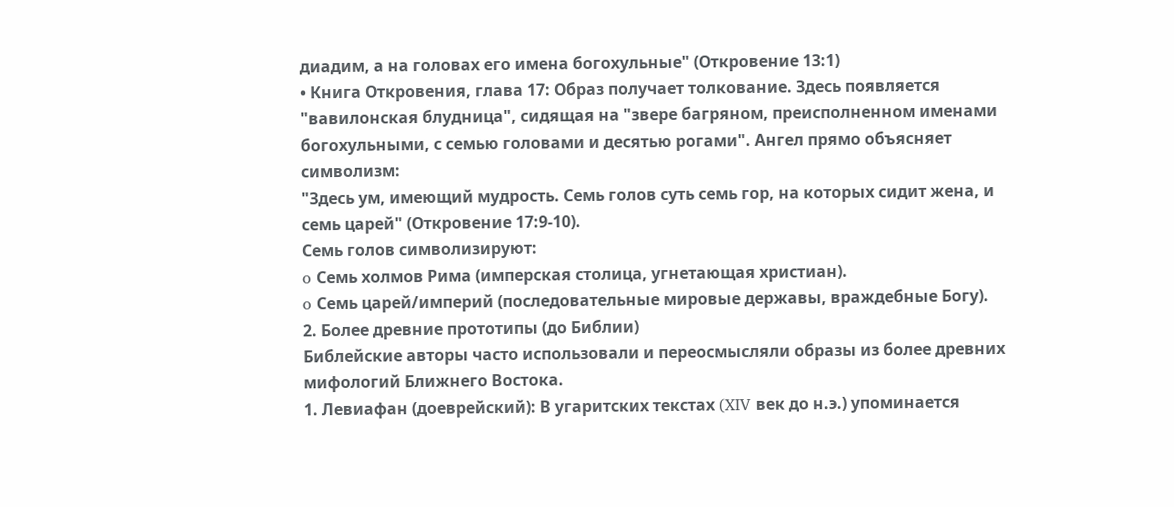диадим, а на головах его имена богохульные" (Откровение 13:1)
• Книга Откровения, глава 17: Образ получает толкование. Здесь появляется "вавилонская блудница", сидящая на "звере багряном, преисполненном именами богохульными, с семью головами и десятью рогами". Ангел прямо объясняет символизм:
"Здесь ум, имеющий мудрость. Семь голов суть семь гор, на которых сидит жена, и семь царей" (Откровение 17:9-10).
Семь голов символизируют:
o Семь холмов Рима (имперская столица, угнетающая христиан).
o Семь царей/империй (последовательные мировые державы, враждебные Богу).
2. Более древние прототипы (до Библии)
Библейские авторы часто использовали и переосмысляли образы из более древних мифологий Ближнего Востока.
1. Левиафан (доеврейский): В угаритских текстах (XIV век до н.э.) упоминается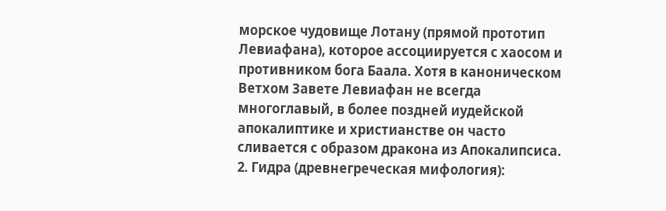морское чудовище Лотану (прямой прототип Левиафана), которое ассоциируется с хаосом и противником бога Баала. Хотя в каноническом Ветхом Завете Левиафан не всегда многоглавый, в более поздней иудейской апокалиптике и христианстве он часто сливается с образом дракона из Апокалипсиса.
2. Гидра (древнегреческая мифология):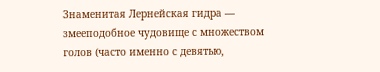Знаменитая Лернейская гидра — змееподобное чудовище с множеством голов (часто именно с девятью,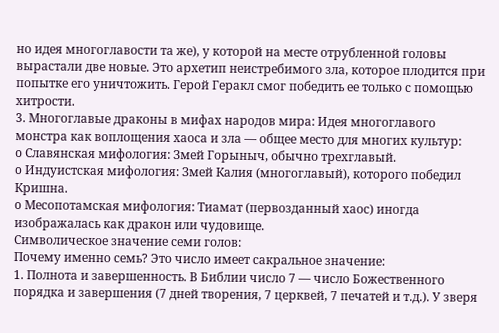но идея многоглавости та же), у которой на месте отрубленной головы вырастали две новые. Это архетип неистребимого зла, которое плодится при попытке его уничтожить. Герой Геракл смог победить ее только с помощью хитрости.
3. Многоглавые драконы в мифах народов мира: Идея многоглавого монстра как воплощения хаоса и зла — общее место для многих культур:
o Славянская мифология: Змей Горыныч, обычно трехглавый.
o Индуистская мифология: Змей Калия (многоглавый), которого победил Кришна.
o Месопотамская мифология: Тиамат (первозданный хаос) иногда изображалась как дракон или чудовище.
Символическое значение семи голов:
Почему именно семь? Это число имеет сакральное значение:
1. Полнота и завершенность. В Библии число 7 — число Божественного порядка и завершения (7 дней творения, 7 церквей, 7 печатей и т.д.). У зверя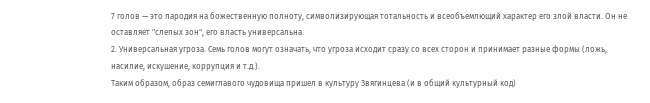7 голов — это пародия на божественную полноту, символизирующая тотальность и всеобъемлющий характер его злой власти. Он не оставляет "слепых зон", его власть универсальна.
2. Универсальная угроза. Семь голов могут означать, что угроза исходит сразу со всех сторон и принимает разные формы (ложь, насилие, искушение, коррупция и т.д.).
Таким образом, образ семиглавого чудовища пришел в культуру Звягинцева (и в общий культурный код)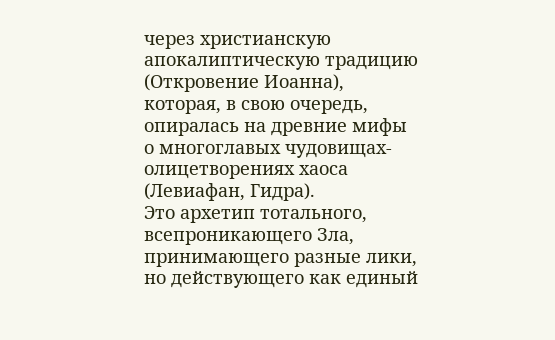через христианскую апокалиптическую традицию (Откровение Иоанна), которая, в свою очередь, опиралась на древние мифы о многоглавых чудовищах-олицетворениях хаоса (Левиафан, Гидра).
Это архетип тотального, всепроникающего Зла, принимающего разные лики, но действующего как единый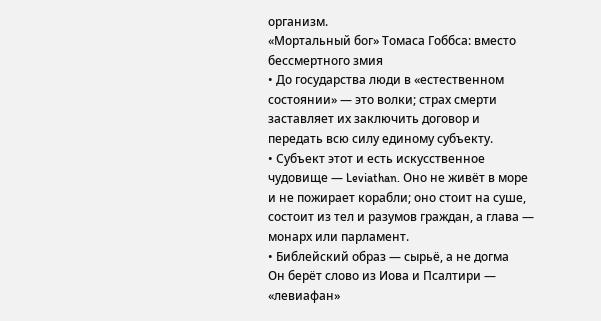организм.
«Мортальный бог» Томаса Гоббса: вместо бессмертного змия
• До государства люди в «естественном состоянии» — это волки; страх смерти заставляет их заключить договор и передать всю силу единому субъекту.
• Субъект этот и есть искусственное чудовище — Leviathan. Оно не живёт в море и не пожирает корабли; оно стоит на суше, состоит из тел и разумов граждан, а глава — монарх или парламент.
• Библейский образ — сырьё, а не догма
Он берёт слово из Иова и Псалтири — «левиафан»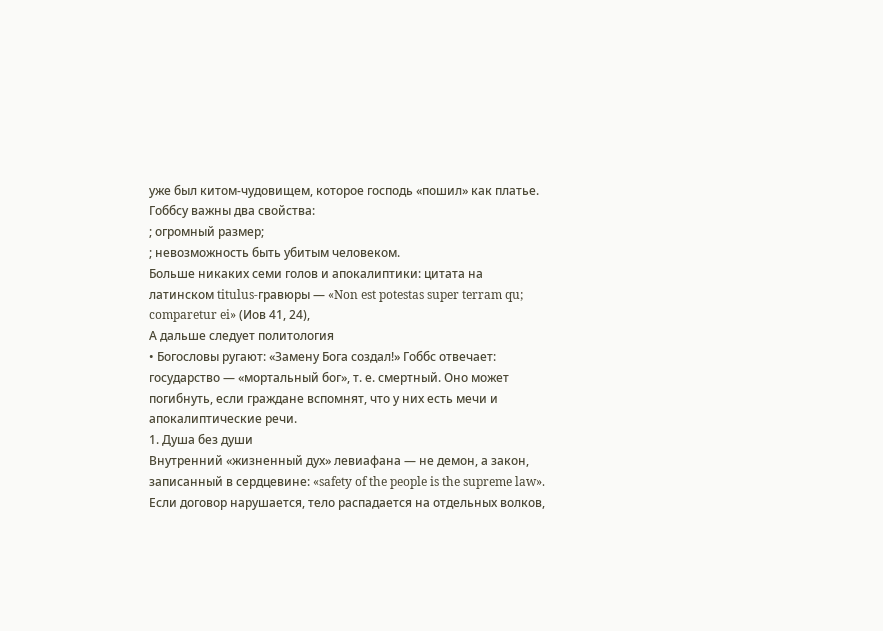уже был китом-чудовищем, которое господь «пошил» как платье. Гоббсу важны два свойства:
; огромный размер;
; невозможность быть убитым человеком.
Больше никаких семи голов и апокалиптики: цитата на латинском titulus-гравюры — «Non est potestas super terram qu; comparetur ei» (Иов 41, 24),
А дальше следует политология
• Богословы ругают: «Замену Бога создал!» Гоббс отвечает: государство — «мортальный бог», т. е. смертный. Оно может погибнуть, если граждане вспомнят, что у них есть мечи и апокалиптические речи.
1. Душа без души
Внутренний «жизненный дух» левиафана — не демон, а закон, записанный в сердцевине: «safety of the people is the supreme law». Если договор нарушается, тело распадается на отдельных волков,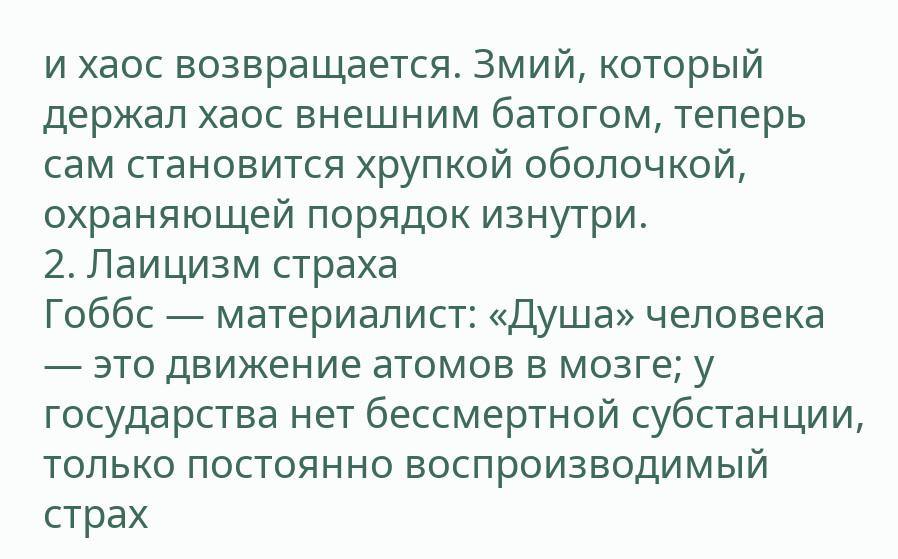и хаос возвращается. Змий, который держал хаос внешним батогом, теперь сам становится хрупкой оболочкой, охраняющей порядок изнутри.
2. Лаицизм страха
Гоббс — материалист: «Душа» человека — это движение атомов в мозге; у государства нет бессмертной субстанции, только постоянно воспроизводимый страх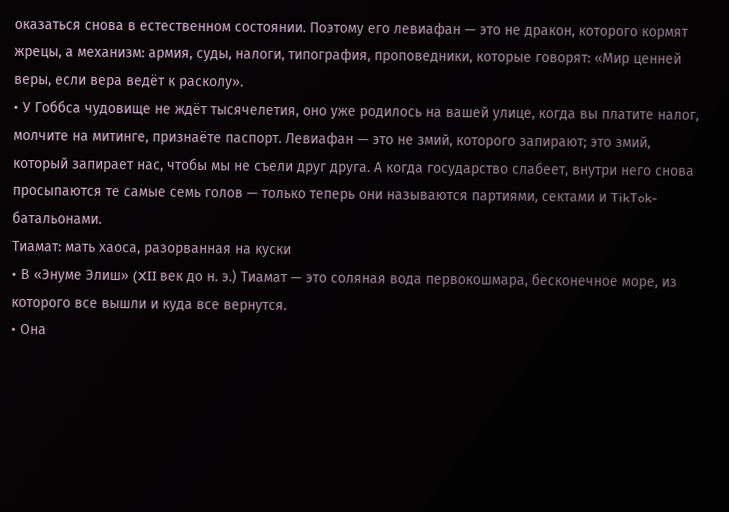оказаться снова в естественном состоянии. Поэтому его левиафан — это не дракон, которого кормят жрецы, а механизм: армия, суды, налоги, типография, проповедники, которые говорят: «Мир ценней веры, если вера ведёт к расколу».
• У Гоббса чудовище не ждёт тысячелетия, оно уже родилось на вашей улице, когда вы платите налог, молчите на митинге, признаёте паспорт. Левиафан — это не змий, которого запирают; это змий, который запирает нас, чтобы мы не съели друг друга. А когда государство слабеет, внутри него снова просыпаются те самые семь голов — только теперь они называются партиями, сектами и TikTok-батальонами.
Тиамат: мать хаоса, разорванная на куски
• В «Энуме Элиш» (XII век до н. э.) Тиамат — это соляная вода первокошмара, бесконечное море, из которого все вышли и куда все вернутся.
• Она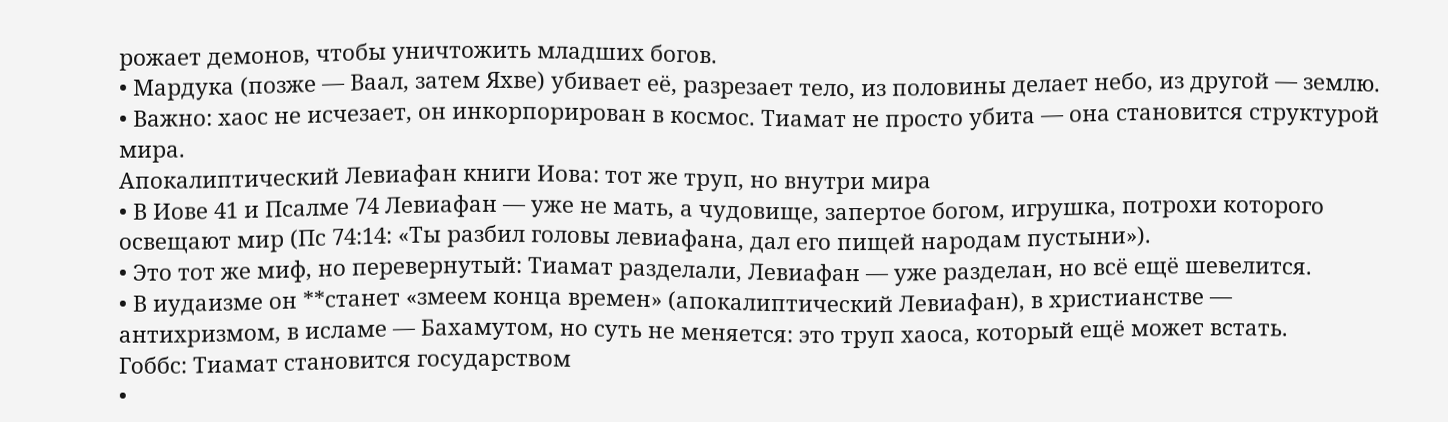рожает демонов, чтобы уничтожить младших богов.
• Мардука (позже — Ваал, затем Яхве) убивает её, разрезает тело, из половины делает небо, из другой — землю.
• Важно: хаос не исчезает, он инкорпорирован в космос. Тиамат не просто убита — она становится структурой мира.
Апокалиптический Левиафан книги Иова: тот же труп, но внутри мира
• В Иове 41 и Псалме 74 Левиафан — уже не мать, а чудовище, запертое богом, игрушка, потрохи которого освещают мир (Пс 74:14: «Ты разбил головы левиафана, дал его пищей народам пустыни»).
• Это тот же миф, но перевернутый: Тиамат разделали, Левиафан — уже разделан, но всё ещё шевелится.
• В иудаизме он **станет «змеем конца времен» (апокалиптический Левиафан), в христианстве — антихризмом, в исламе — Бахамутом, но суть не меняется: это труп хаоса, который ещё может встать.
Гоббс: Тиамат становится государством
•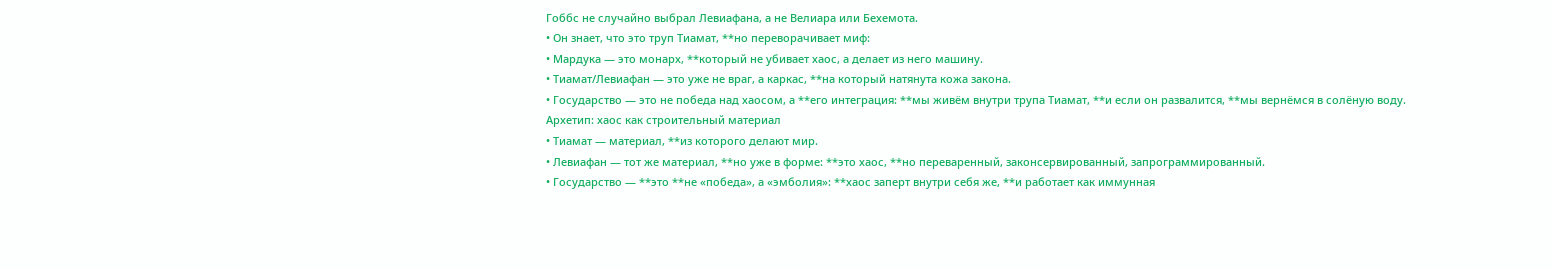Гоббс не случайно выбрал Левиафана, а не Велиара или Бехемота.
• Он знает, что это труп Тиамат, **но переворачивает миф:
• Мардука — это монарх, **который не убивает хаос, а делает из него машину.
• Тиамат/Левиафан — это уже не враг, а каркас, **на который натянута кожа закона.
• Государство — это не победа над хаосом, а **его интеграция: **мы живём внутри трупа Тиамат, **и если он развалится, **мы вернёмся в солёную воду.
Архетип: хаос как строительный материал
• Тиамат — материал, **из которого делают мир.
• Левиафан — тот же материал, **но уже в форме: **это хаос, **но переваренный, законсервированный, запрограммированный.
• Государство — **это **не «победа», а «эмболия»: **хаос заперт внутри себя же, **и работает как иммунная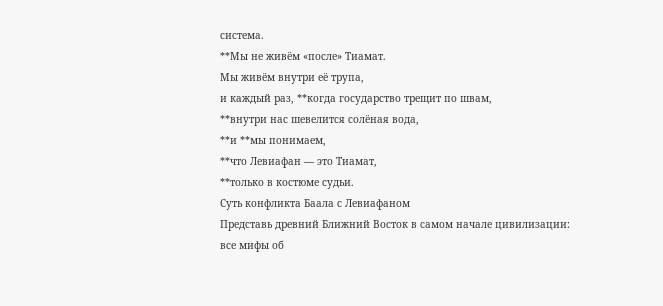система.
**Мы не живём «после» Тиамат.
Мы живём внутри её трупа,
и каждый раз, **когда государство трещит по швам,
**внутри нас шевелится солёная вода,
**и **мы понимаем,
**что Левиафан — это Тиамат,
**только в костюме судьи.
Суть конфликта Баала с Левиафаном
Представь древний Ближний Восток в самом начале цивилизации: все мифы об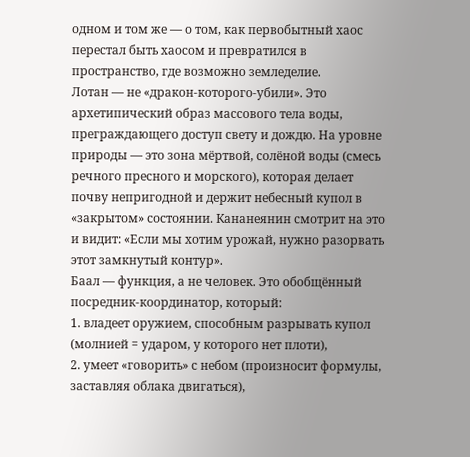одном и том же — о том, как первобытный хаос перестал быть хаосом и превратился в пространство, где возможно земледелие.
Лотан — не «дракон-которого-убили». Это архетипический образ массового тела воды, преграждающего доступ свету и дождю. На уровне природы — это зона мёртвой, солёной воды (смесь речного пресного и морского), которая делает почву непригодной и держит небесный купол в «закрытом» состоянии. Кананеянин смотрит на это и видит: «Если мы хотим урожай, нужно разорвать этот замкнутый контур».
Баал — функция, а не человек. Это обобщённый посредник-координатор, который:
1. владеет оружием, способным разрывать купол (молнией = ударом, у которого нет плоти),
2. умеет «говорить» с небом (произносит формулы, заставляя облака двигаться),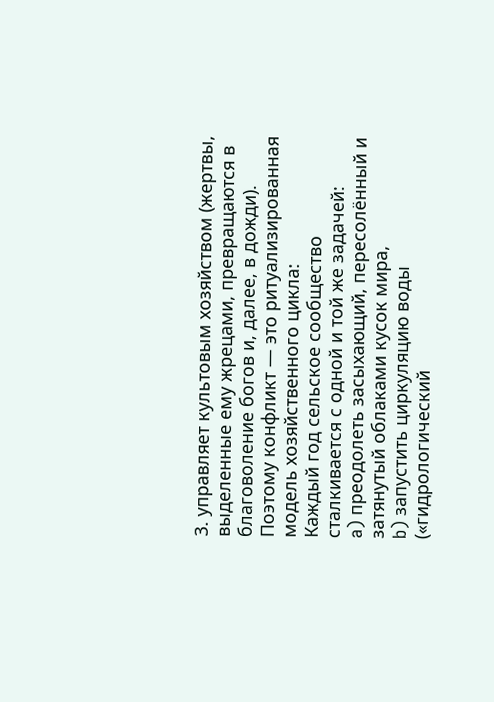3. управляет культовым хозяйством (жертвы, выделенные ему жрецами, превращаются в благоволение богов и, далее, в дожди).
Поэтому конфликт — это ритуализированная модель хозяйственного цикла:
Каждый год сельское сообщество сталкивается с одной и той же задачей:
a) преодолеть засыхающий, пересолённый и затянутый облаками кусок мира,
b) запустить циркуляцию воды («гидрологический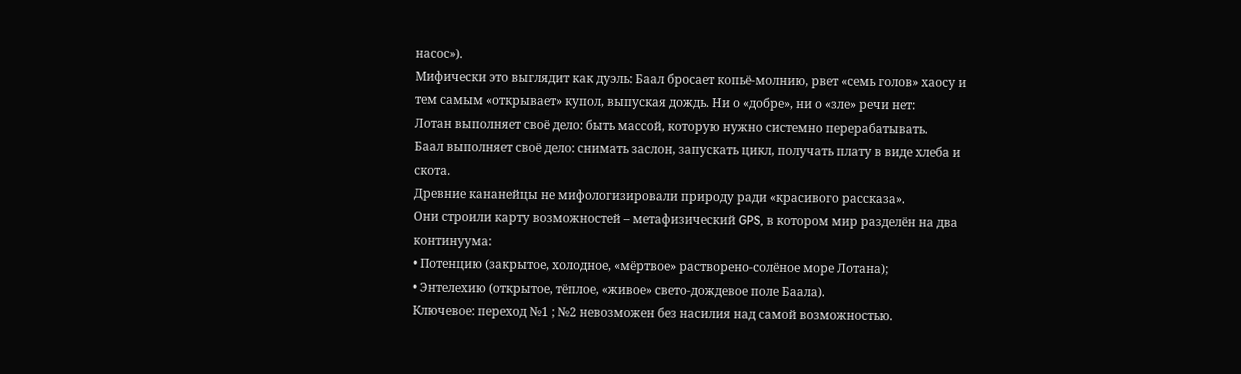насос»).
Мифически это выглядит как дуэль: Баал бросает копьё-молнию, рвет «семь голов» хаосу и тем самым «открывает» купол, выпуская дождь. Ни о «добре», ни о «зле» речи нет:
Лотан выполняет своё дело: быть массой, которую нужно системно перерабатывать.
Баал выполняет своё дело: снимать заслон, запускать цикл, получать плату в виде хлеба и скота.
Древние кананейцы не мифологизировали природу ради «красивого рассказа».
Они строили карту возможностей – метафизический GPS, в котором мир разделён на два континуума:
• Потенцию (закрытое, холодное, «мёртвое» растворено-солёное море Лотана);
• Энтелехию (открытое, тёплое, «живое» свето-дождевое поле Баала).
Ключевое: переход №1 ; №2 невозможен без насилия над самой возможностью.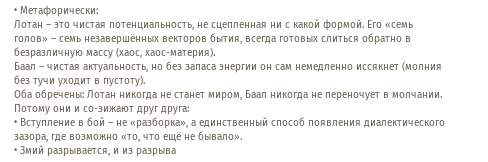• Метафорически:
Лотан – это чистая потенциальность, не сцепленная ни с какой формой. Его «семь голов» – семь незавершённых векторов бытия, всегда готовых слиться обратно в безразличную массу (хаос, хаос-материя).
Баал – чистая актуальность, но без запаса энергии он сам немедленно иссякнет (молния без тучи уходит в пустоту).
Оба обречены: Лотан никогда не станет миром, Баал никогда не переночует в молчании.
Потому они и со-зижают друг друга:
• Вступление в бой – не «разборка», а единственный способ появления диалектического зазора, где возможно «то, что ещё не бывало».
• Змий разрывается, и из разрыва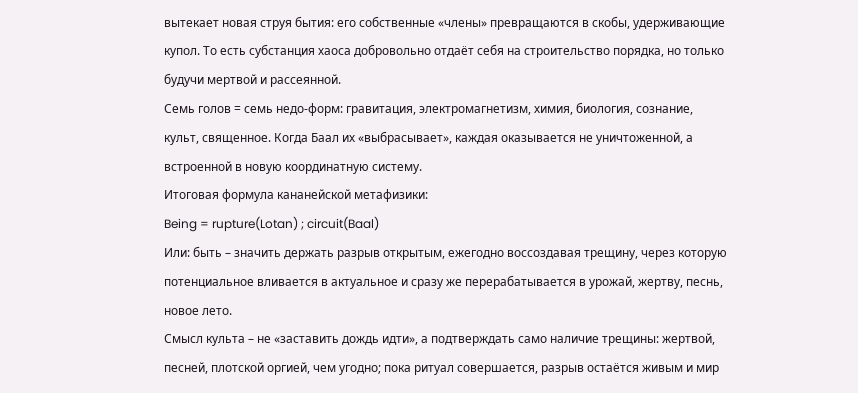вытекает новая струя бытия: его собственные «члены» превращаются в скобы, удерживающие купол. То есть субстанция хаоса добровольно отдаёт себя на строительство порядка, но только будучи мертвой и рассеянной.
Семь голов = семь недо-форм: гравитация, электромагнетизм, химия, биология, сознание, культ, священное. Когда Баал их «выбрасывает», каждая оказывается не уничтоженной, а встроенной в новую координатную систему.
Итоговая формула кананейской метафизики:
Being = rupture(Lotan) ; circuit(Baal)
Или: быть – значить держать разрыв открытым, ежегодно воссоздавая трещину, через которую потенциальное вливается в актуальное и сразу же перерабатывается в урожай, жертву, песнь, новое лето.
Смысл культа – не «заставить дождь идти», а подтверждать само наличие трещины: жертвой, песней, плотской оргией, чем угодно; пока ритуал совершается, разрыв остаётся живым и мир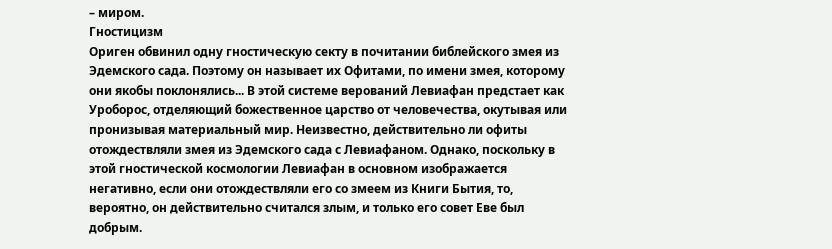– миром.
Гностицизм
Ориген обвинил одну гностическую секту в почитании библейского змея из Эдемского сада. Поэтому он называет их Офитами, по имени змея, которому они якобы поклонялись... В этой системе верований Левиафан предстает как Уроборос, отделяющий божественное царство от человечества, окутывая или пронизывая материальный мир. Неизвестно, действительно ли офиты отождествляли змея из Эдемского сада с Левиафаном. Однако, поскольку в этой гностической космологии Левиафан в основном изображается негативно, если они отождествляли его со змеем из Книги Бытия, то, вероятно, он действительно считался злым, и только его совет Еве был добрым.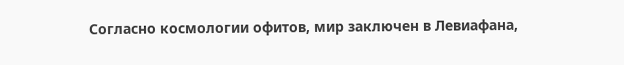Согласно космологии офитов, мир заключен в Левиафана,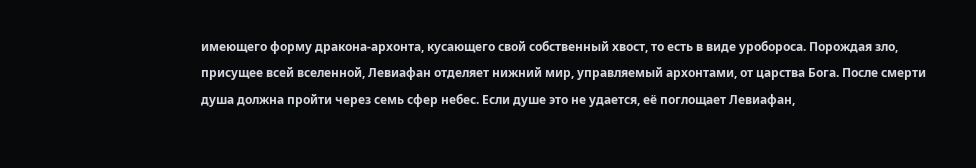имеющего форму дракона-архонта, кусающего свой собственный хвост, то есть в виде уробороса. Порождая зло, присущее всей вселенной, Левиафан отделяет нижний мир, управляемый архонтами, от царства Бога. После смерти душа должна пройти через семь сфер небес. Если душе это не удается, её поглощает Левиафан,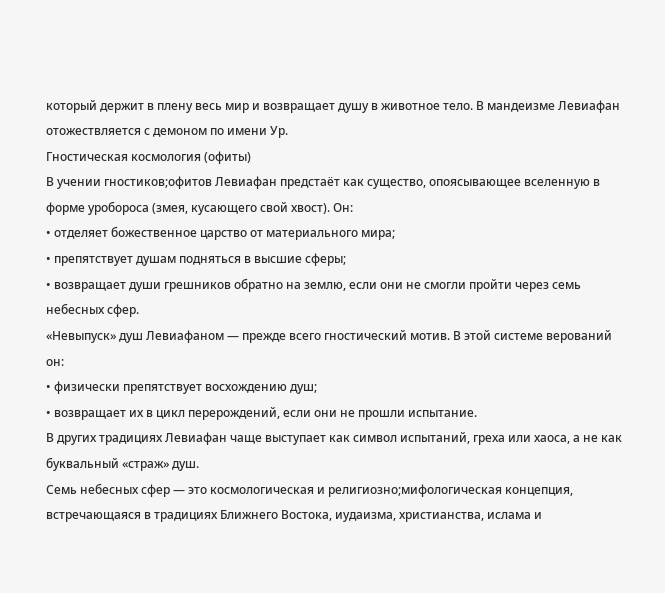который держит в плену весь мир и возвращает душу в животное тело. В мандеизме Левиафан отожествляется с демоном по имени Ур.
Гностическая космология (офиты)
В учении гностиков;офитов Левиафан предстаёт как существо, опоясывающее вселенную в форме уробороса (змея, кусающего свой хвост). Он:
• отделяет божественное царство от материального мира;
• препятствует душам подняться в высшие сферы;
• возвращает души грешников обратно на землю, если они не смогли пройти через семь небесных сфер.
«Невыпуск» душ Левиафаном — прежде всего гностический мотив. В этой системе верований он:
• физически препятствует восхождению душ;
• возвращает их в цикл перерождений, если они не прошли испытание.
В других традициях Левиафан чаще выступает как символ испытаний, греха или хаоса, а не как буквальный «страж» душ.
Семь небесных сфер — это космологическая и религиозно;мифологическая концепция, встречающаяся в традициях Ближнего Востока, иудаизма, христианства, ислама и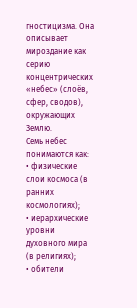гностицизма. Она описывает мироздание как серию концентрических «небес» (слоёв, сфер, сводов), окружающих Землю.
Семь небес понимаются как:
• физические слои космоса (в ранних космологиях);
• иерархические уровни духовного мира (в религиях);
• обители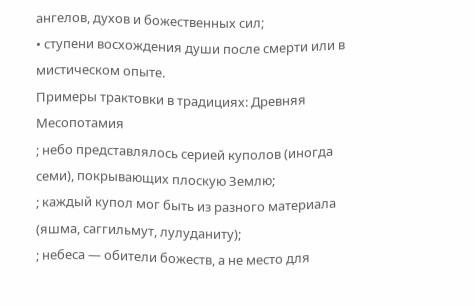ангелов, духов и божественных сил;
• ступени восхождения души после смерти или в мистическом опыте.
Примеры трактовки в традициях: Древняя Месопотамия
; небо представлялось серией куполов (иногда семи), покрывающих плоскую Землю;
; каждый купол мог быть из разного материала (яшма, саггильмут, лулуданиту);
; небеса — обители божеств, а не место для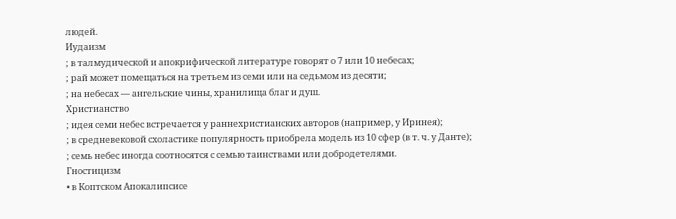людей.
Иудаизм
; в талмудической и апокрифической литературе говорят о 7 или 10 небесах;
; рай может помещаться на третьем из семи или на седьмом из десяти;
; на небесах — ангельские чины, хранилища благ и душ.
Христианство
; идея семи небес встречается у раннехристианских авторов (например, у Иринея);
; в средневековой схоластике популярность приобрела модель из 10 сфер (в т. ч. у Данте);
; семь небес иногда соотносятся с семью таинствами или добродетелями.
Гностицизм
• в Коптском Апокалипсисе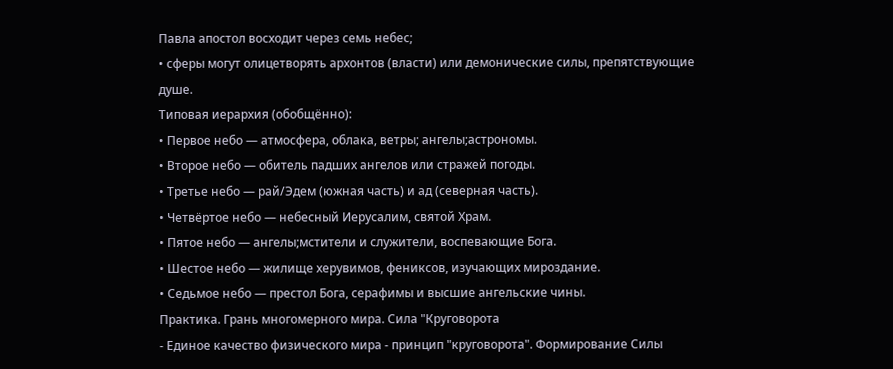Павла апостол восходит через семь небес;
• сферы могут олицетворять архонтов (власти) или демонические силы, препятствующие душе.
Типовая иерархия (обобщённо):
• Первое небо — атмосфера, облака, ветры; ангелы;астрономы.
• Второе небо — обитель падших ангелов или стражей погоды.
• Третье небо — рай/Эдем (южная часть) и ад (северная часть).
• Четвёртое небо — небесный Иерусалим, святой Храм.
• Пятое небо — ангелы;мстители и служители, воспевающие Бога.
• Шестое небо — жилище херувимов, фениксов, изучающих мироздание.
• Седьмое небо — престол Бога, серафимы и высшие ангельские чины.
Практика. Грань многомерного мира. Сила "Круговорота
- Единое качество физического мира - принцип "круговорота". Формирование Силы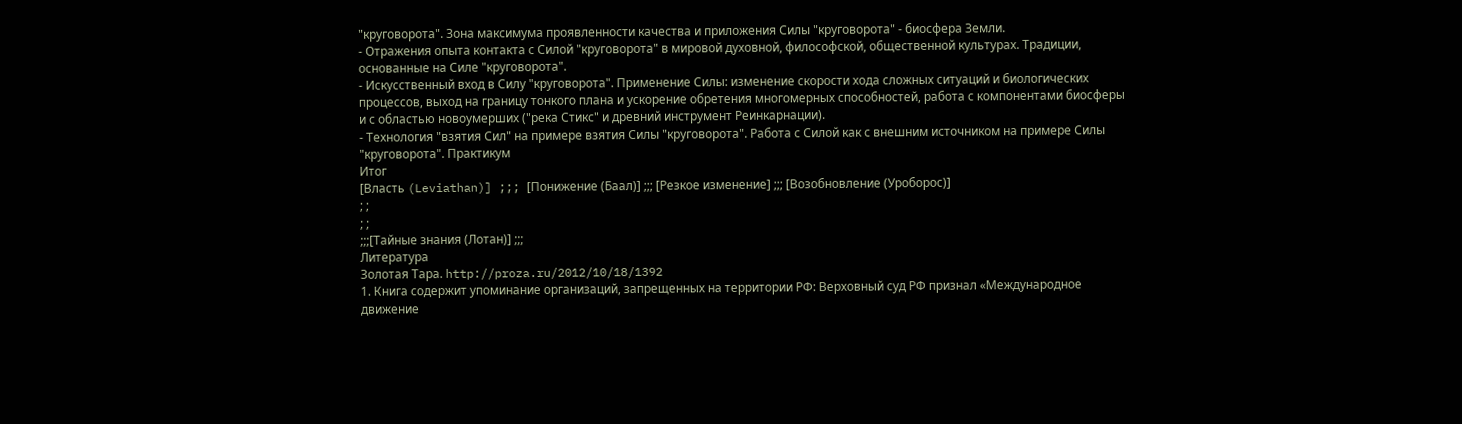"круговорота". Зона максимума проявленности качества и приложения Силы "круговорота" - биосфера Земли.
- Отражения опыта контакта с Силой "круговорота" в мировой духовной, философской, общественной культурах. Традиции, основанные на Силе "круговорота".
- Искусственный вход в Силу "круговорота". Применение Силы: изменение скорости хода сложных ситуаций и биологических процессов, выход на границу тонкого плана и ускорение обретения многомерных способностей, работа с компонентами биосферы и с областью новоумерших ("река Стикс" и древний инструмент Реинкарнации).
- Технология "взятия Сил" на примере взятия Силы "круговорота". Работа с Силой как с внешним источником на примере Силы "круговорота". Практикум
Итог
[Власть (Leviathan)] ;;; [Понижение (Баал)] ;;; [Резкое изменение] ;;; [Возобновление (Уроборос)]
; ;
; ;
;;;[Тайные знания (Лотан)] ;;;
Литература
Золотая Тара. http://proza.ru/2012/10/18/1392
1. Книга содержит упоминание организаций, запрещенных на территории РФ: Верховный суд РФ признал «Международное движение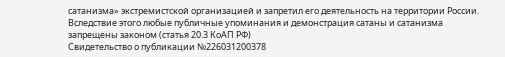сатанизма» экстремистской организацией и запретил его деятельность на территории России. Вследствие этого любые публичные упоминания и демонстрация сатаны и сатанизма запрещены законом (статья 20.3 КоАП РФ)
Свидетельство о публикации №226031200378